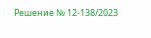Решение № 12-138/2023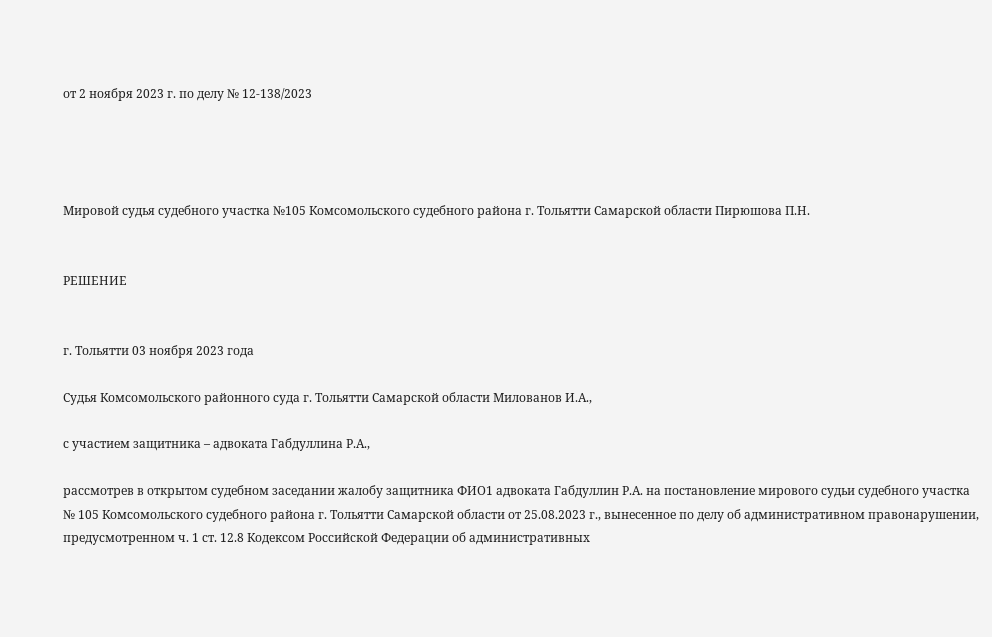от 2 ноября 2023 г. по делу № 12-138/2023




Мировой судья судебного участка №105 Комсомольского судебного района г. Тольятти Самарской области Пирюшова П.Н.


РЕШЕНИЕ


г. Тольятти 03 ноября 2023 года

Судья Комсомольского районного суда г. Тольятти Самарской области Милованов И.А.,

с участием защитника – адвоката Габдуллина Р.А.,

рассмотрев в открытом судебном заседании жалобу защитника ФИО1 адвоката Габдуллин Р.А. на постановление мирового судьи судебного участка № 105 Комсомольского судебного района г. Тольятти Самарской области от 25.08.2023 г., вынесенное по делу об административном правонарушении, предусмотренном ч. 1 ст. 12.8 Кодексом Российской Федерации об административных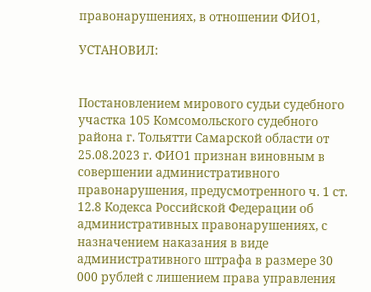правонарушениях, в отношении ФИО1,

УСТАНОВИЛ:


Постановлением мирового судьи судебного участка 105 Комсомольского судебного района г. Тольятти Самарской области от 25.08.2023 г. ФИО1 признан виновным в совершении административного правонарушения, предусмотренного ч. 1 ст. 12.8 Кодекса Российской Федерации об административных правонарушениях, с назначением наказания в виде административного штрафа в размере 30 000 рублей с лишением права управления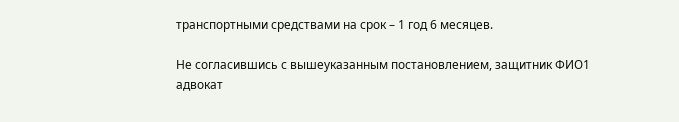транспортными средствами на срок – 1 год 6 месяцев.

Не согласившись с вышеуказанным постановлением, защитник ФИО1 адвокат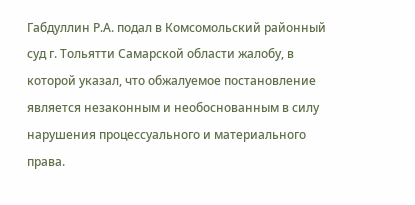Габдуллин Р.А. подал в Комсомольский районный суд г. Тольятти Самарской области жалобу, в которой указал, что обжалуемое постановление является незаконным и необоснованным в силу нарушения процессуального и материального права.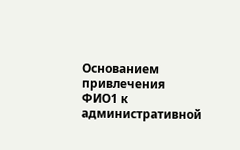Основанием привлечения ФИО1 к административной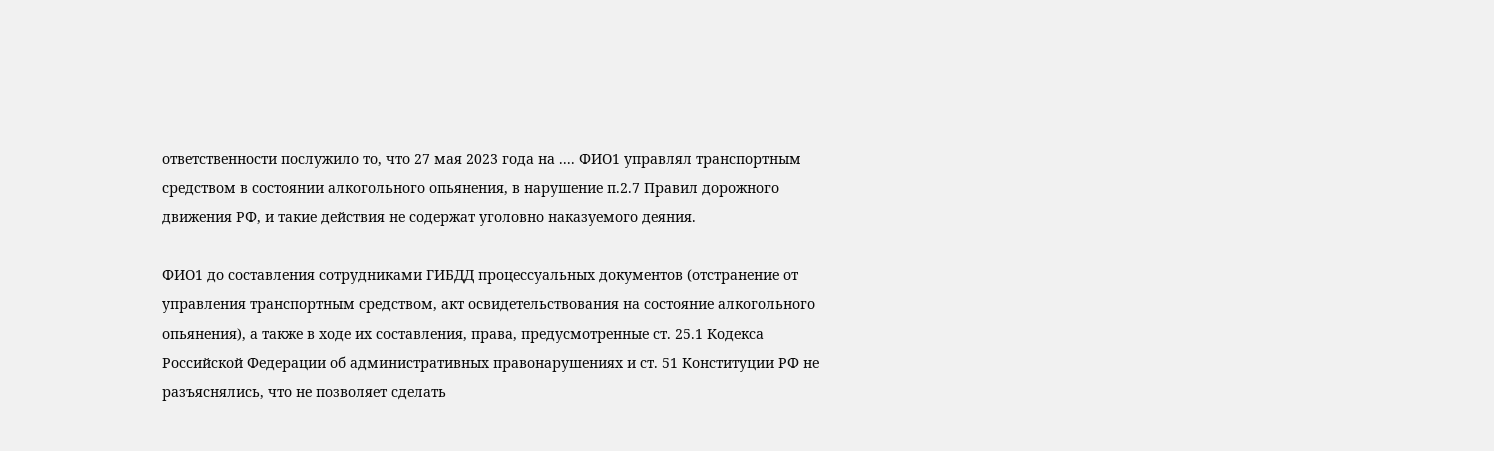ответственности послужило то, что 27 мая 2023 года на .... ФИО1 управлял транспортным средством в состоянии алкогольного опьянения, в нарушение п.2.7 Правил дорожного движения РФ, и такие действия не содержат уголовно наказуемого деяния.

ФИО1 до составления сотрудниками ГИБДД процессуальных документов (отстранение от управления транспортным средством, акт освидетельствования на состояние алкогольного опьянения), а также в ходе их составления, права, предусмотренные ст. 25.1 Кодекса Российской Федерации об административных правонарушениях и ст. 51 Конституции РФ не разъяснялись, что не позволяет сделать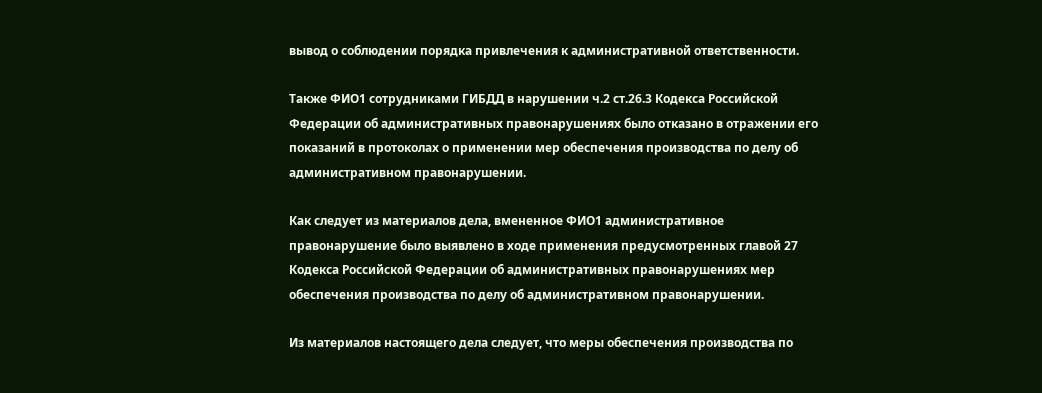вывод о соблюдении порядка привлечения к административной ответственности.

Также ФИО1 сотрудниками ГИБДД в нарушении ч.2 ст.26.3 Кодекса Российской Федерации об административных правонарушениях было отказано в отражении его показаний в протоколах о применении мер обеспечения производства по делу об административном правонарушении.

Как следует из материалов дела, вмененное ФИО1 административное правонарушение было выявлено в ходе применения предусмотренных главой 27 Кодекса Российской Федерации об административных правонарушениях мер обеспечения производства по делу об административном правонарушении.

Из материалов настоящего дела следует, что меры обеспечения производства по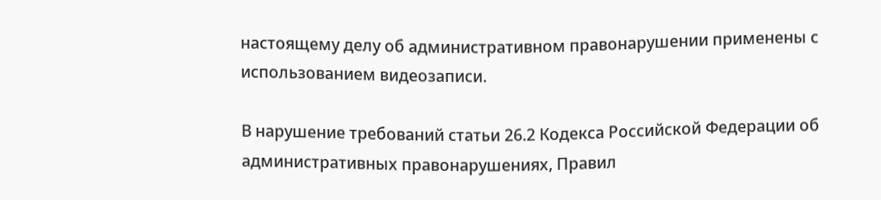настоящему делу об административном правонарушении применены с использованием видеозаписи.

В нарушение требований статьи 26.2 Кодекса Российской Федерации об административных правонарушениях, Правил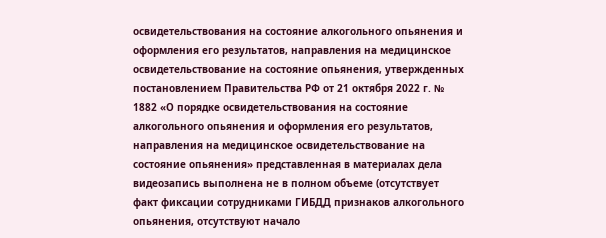освидетельствования на состояние алкогольного опьянения и оформления его результатов, направления на медицинское освидетельствование на состояние опьянения, утвержденных постановлением Правительства РФ от 21 октября 2022 г. № 1882 «О порядке освидетельствования на состояние алкогольного опьянения и оформления его результатов, направления на медицинское освидетельствование на состояние опьянения» представленная в материалах дела видеозапись выполнена не в полном объеме (отсутствует факт фиксации сотрудниками ГИБДД признаков алкогольного опьянения, отсутствуют начало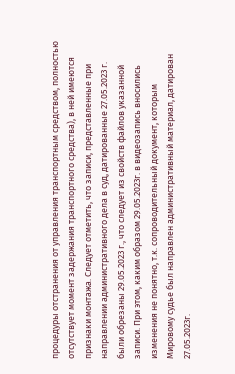процедуры отстранения от управления транспортным средством, полностью отсутствует момент задержания транспортного средства), в ней имеются признаки монтажа. Следует отметить, что записи, представленные при направлении административного дела в суд, датированные 27.05.2023 г. были обрезаны 29.05.2023 г., что следует из свойств файлов указанной записи. При этом, каким образом 29.05.2023г. в видеозапись вносились изменения не понятно, т.к. сопроводительный документ, которым Мировому судье был направлен административный материал, датирован 27.05.2023г.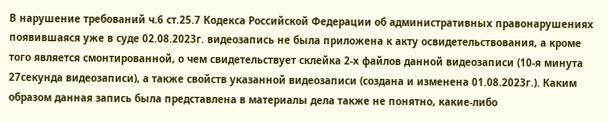В нарушение требований ч.6 ст.25.7 Кодекса Российской Федерации об административных правонарушениях появившаяся уже в суде 02.08.2023г. видеозапись не была приложена к акту освидетельствования, а кроме того является смонтированной, о чем свидетельствует склейка 2-х файлов данной видеозаписи (10-я минута 27секунда видеозаписи), а также свойств указанной видеозаписи (создана и изменена 01.08.2023г.). Каким образом данная запись была представлена в материалы дела также не понятно, какие-либо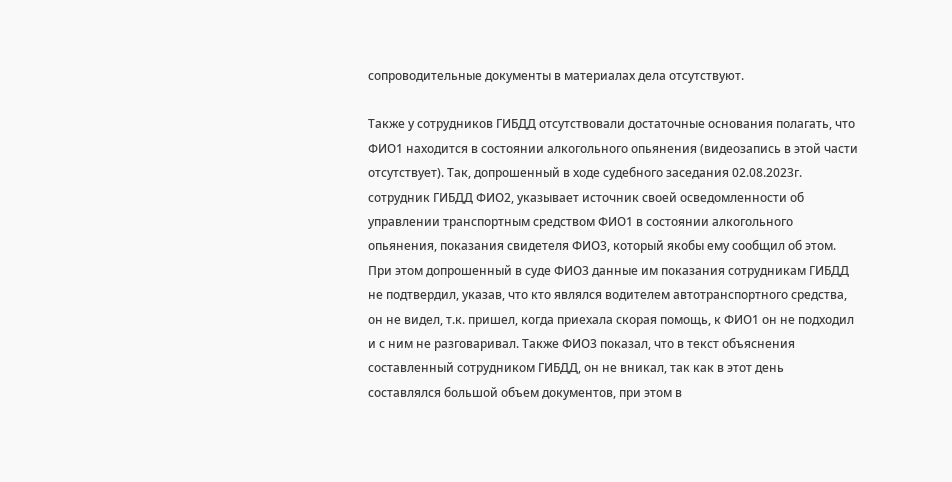сопроводительные документы в материалах дела отсутствуют.

Также у сотрудников ГИБДД отсутствовали достаточные основания полагать, что ФИО1 находится в состоянии алкогольного опьянения (видеозапись в этой части отсутствует). Так, допрошенный в ходе судебного заседания 02.08.2023г. сотрудник ГИБДД ФИО2, указывает источник своей осведомленности об управлении транспортным средством ФИО1 в состоянии алкогольного опьянения, показания свидетеля ФИО3, который якобы ему сообщил об этом. При этом допрошенный в суде ФИО3 данные им показания сотрудникам ГИБДД не подтвердил, указав, что кто являлся водителем автотранспортного средства, он не видел, т.к. пришел, когда приехала скорая помощь, к ФИО1 он не подходил и с ним не разговаривал. Также ФИО3 показал, что в текст объяснения составленный сотрудником ГИБДД, он не вникал, так как в этот день составлялся большой объем документов, при этом в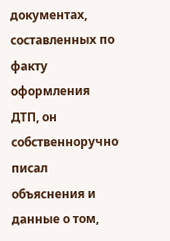документах, составленных по факту оформления ДТП, он собственноручно писал объяснения и данные о том,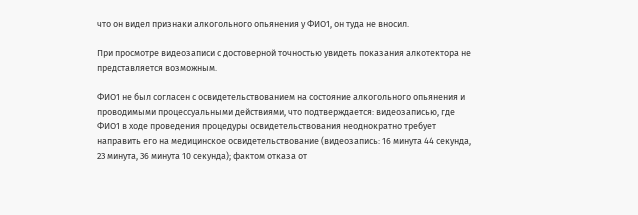что он видел признаки алкогольного опьянения у ФИО1, он туда не вносил.

При просмотре видеозаписи с достоверной точностью увидеть показания алкотектора не представляется возможным.

ФИО1 не был согласен с освидетельствованием на состояние алкогольного опьянения и проводимыми процессуальными действиями, что подтверждается: видеозаписью, где ФИО1 в ходе проведения процедуры освидетельствования неоднократно требует направить его на медицинское освидетельствование (видеозапись: 16 минута 44 секунда, 23 минута, 36 минута 10 секунда); фактом отказа от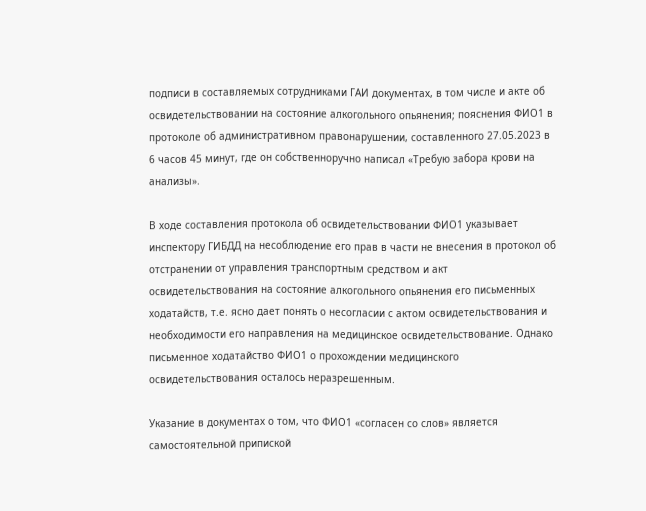подписи в составляемых сотрудниками ГАИ документах, в том числе и акте об освидетельствовании на состояние алкогольного опьянения; пояснения ФИО1 в протоколе об административном правонарушении, составленного 27.05.2023 в 6 часов 45 минут, где он собственноручно написал «Требую забора крови на анализы».

В ходе составления протокола об освидетельствовании ФИО1 указывает инспектору ГИБДД на несоблюдение его прав в части не внесения в протокол об отстранении от управления транспортным средством и акт освидетельствования на состояние алкогольного опьянения его письменных ходатайств, т.е. ясно дает понять о несогласии с актом освидетельствования и необходимости его направления на медицинское освидетельствование. Однако письменное ходатайство ФИО1 о прохождении медицинского освидетельствования осталось неразрешенным.

Указание в документах о том, что ФИО1 «согласен со слов» является самостоятельной припиской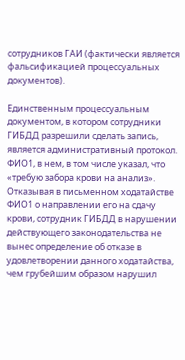сотрудников ГАИ (фактически является фальсификацией процессуальных документов).

Единственным процессуальным документом, в котором сотрудники ГИБДД разрешили сделать запись, является административный протокол. ФИО1, в нем, в том числе указал, что «требую забора крови на анализ». Отказывая в письменном ходатайстве ФИО1 о направлении его на сдачу крови, сотрудник ГИБДД в нарушении действующего законодательства не вынес определение об отказе в удовлетворении данного ходатайства, чем грубейшим образом нарушил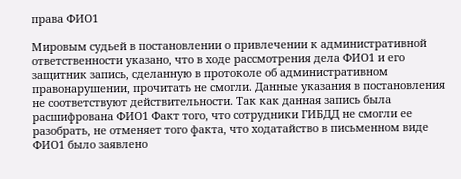права ФИО1

Мировым судьей в постановлении о привлечении к административной ответственности указано, что в ходе рассмотрения дела ФИО1 и его защитник запись, сделанную в протоколе об административном правонарушении, прочитать не смогли. Данные указания в постановления не соответствуют действительности. Так как данная запись была расшифрована ФИО1 Факт того, что сотрудники ГИБДД не смогли ее разобрать, не отменяет того факта, что ходатайство в письменном виде ФИО1 было заявлено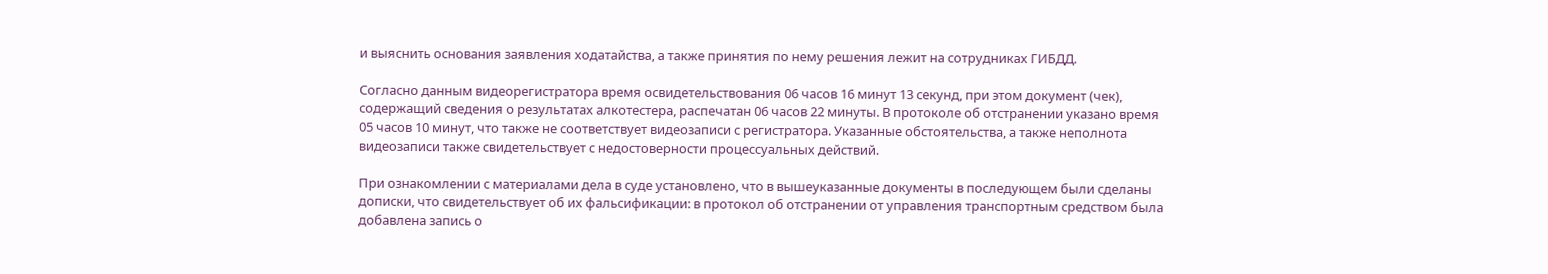и выяснить основания заявления ходатайства, а также принятия по нему решения лежит на сотрудниках ГИБДД.

Согласно данным видеорегистратора время освидетельствования 06 часов 16 минут 13 секунд, при этом документ (чек), содержащий сведения о результатах алкотестера, распечатан 06 часов 22 минуты. В протоколе об отстранении указано время 05 часов 10 минут, что также не соответствует видеозаписи с регистратора. Указанные обстоятельства, а также неполнота видеозаписи также свидетельствует с недостоверности процессуальных действий.

При ознакомлении с материалами дела в суде установлено, что в вышеуказанные документы в последующем были сделаны дописки, что свидетельствует об их фальсификации: в протокол об отстранении от управления транспортным средством была добавлена запись о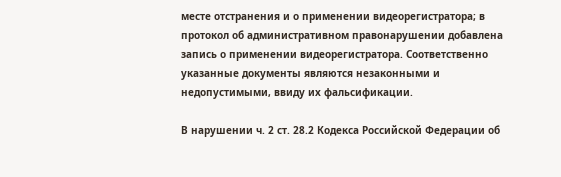месте отстранения и о применении видеорегистратора; в протокол об административном правонарушении добавлена запись о применении видеорегистратора. Соответственно указанные документы являются незаконными и недопустимыми, ввиду их фальсификации.

В нарушении ч. 2 ст. 28.2 Кодекса Российской Федерации об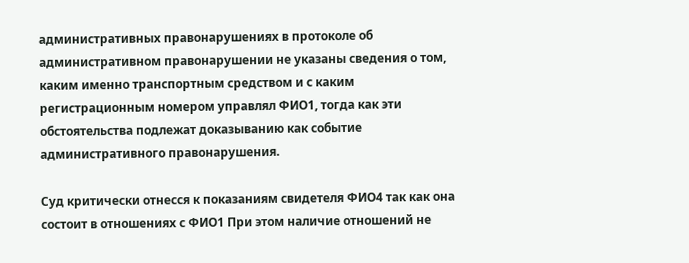административных правонарушениях в протоколе об административном правонарушении не указаны сведения о том, каким именно транспортным средством и с каким регистрационным номером управлял ФИО1, тогда как эти обстоятельства подлежат доказыванию как событие административного правонарушения.

Суд критически отнесся к показаниям свидетеля ФИО4 так как она состоит в отношениях с ФИО1 При этом наличие отношений не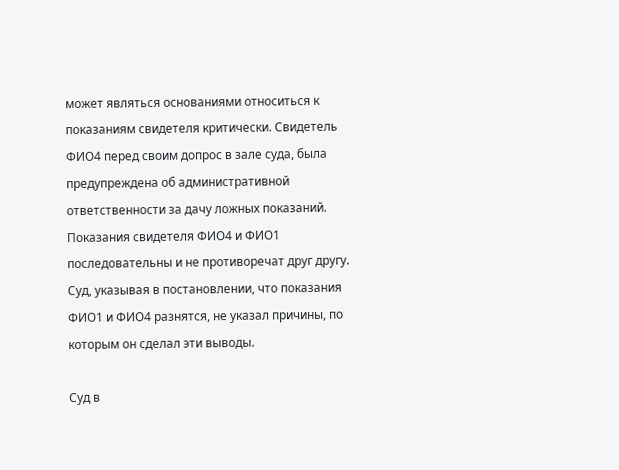может являться основаниями относиться к показаниям свидетеля критически. Свидетель ФИО4 перед своим допрос в зале суда, была предупреждена об административной ответственности за дачу ложных показаний. Показания свидетеля ФИО4 и ФИО1 последовательны и не противоречат друг другу. Суд, указывая в постановлении, что показания ФИО1 и ФИО4 разнятся, не указал причины, по которым он сделал эти выводы.

Суд в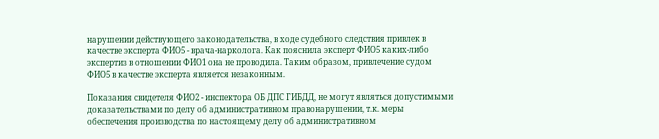нарушении действующего законодательства, в ходе судебного следствия привлек в качестве эксперта ФИО5 - врача-нарколога. Как пояснила эксперт ФИО5 каких-либо экспертиз в отношении ФИО1 она не проводила. Таким образом, привлечение судом ФИО5 в качестве эксперта является незаконным.

Показания свидетеля ФИО2 - инспектора ОБ ДПС ГИБДД, не могут являться допустимыми доказательствами по делу об административном правонарушении, т.к. меры обеспечения производства по настоящему делу об административном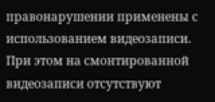правонарушении применены с использованием видеозаписи. При этом на смонтированной видеозаписи отсутствуют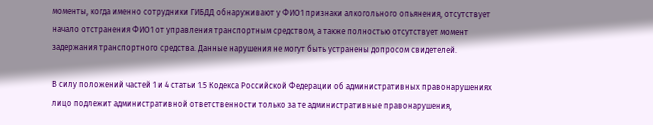моменты, когда именно сотрудники ГИБДД обнаруживают у ФИО1 признаки алкогольного опьянения, отсутствует начало отстранения ФИО1 от управления транспортным средством, а также полностью отсутствует момент задержания транспортного средства. Данные нарушения не могут быть устранены допросом свидетелей.

В силу положений частей 1 и 4 статьи 1.5 Кодекса Российской Федерации об административных правонарушениях лицо подлежит административной ответственности только за те административные правонарушения,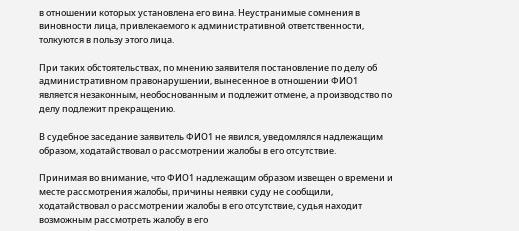в отношении которых установлена его вина. Неустранимые сомнения в виновности лица, привлекаемого к административной ответственности, толкуются в пользу этого лица.

При таких обстоятельствах, по мнению заявителя постановление по делу об административном правонарушении, вынесенное в отношении ФИО1 является незаконным, необоснованным и подлежит отмене, а производство по делу подлежит прекращению.

В судебное заседание заявитель ФИО1 не явился, уведомлялся надлежащим образом, ходатайствовал о рассмотрении жалобы в его отсутствие.

Принимая во внимание, что ФИО1 надлежащим образом извещен о времени и месте рассмотрения жалобы, причины неявки суду не сообщили, ходатайствовал о рассмотрении жалобы в его отсутствие, судья находит возможным рассмотреть жалобу в его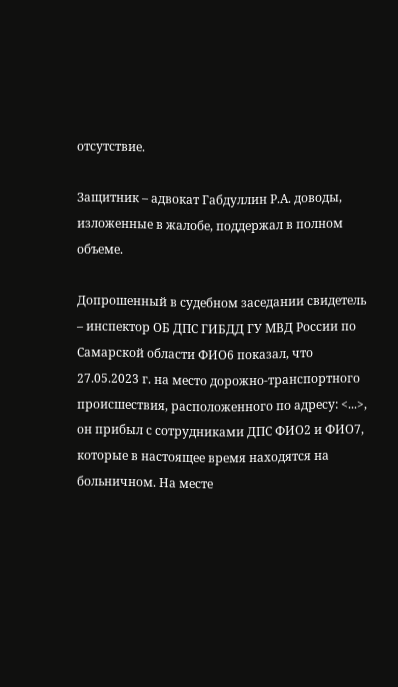отсутствие.

Защитник – адвокат Габдуллин Р.А. доводы, изложенные в жалобе, поддержал в полном объеме.

Допрошенный в судебном заседании свидетель – инспектор ОБ ДПС ГИБДД ГУ МВД России по Самарской области ФИО6 показал, что 27.05.2023 г. на место дорожно-транспортного происшествия, расположенного по адресу: <...>, он прибыл с сотрудниками ДПС ФИО2 и ФИО7, которые в настоящее время находятся на больничном. На месте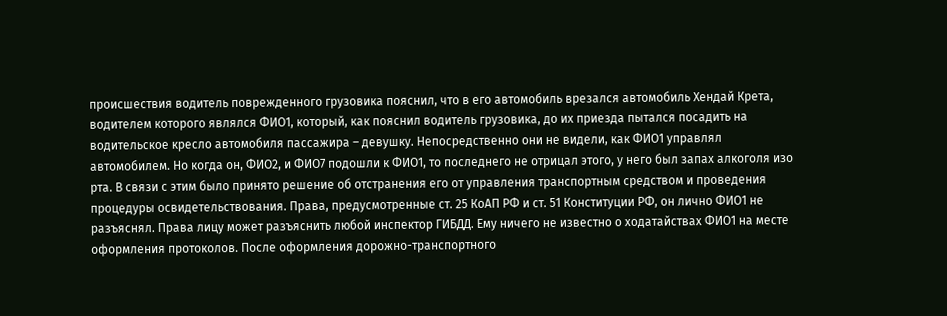происшествия водитель поврежденного грузовика пояснил, что в его автомобиль врезался автомобиль Хендай Крета, водителем которого являлся ФИО1, который, как пояснил водитель грузовика, до их приезда пытался посадить на водительское кресло автомобиля пассажира – девушку. Непосредственно они не видели, как ФИО1 управлял автомобилем. Но когда он, ФИО2, и ФИО7 подошли к ФИО1, то последнего не отрицал этого, у него был запах алкоголя изо рта. В связи с этим было принято решение об отстранения его от управления транспортным средством и проведения процедуры освидетельствования. Права, предусмотренные ст. 25 КоАП РФ и ст. 51 Конституции РФ, он лично ФИО1 не разъяснял. Права лицу может разъяснить любой инспектор ГИБДД. Ему ничего не известно о ходатайствах ФИО1 на месте оформления протоколов. После оформления дорожно-транспортного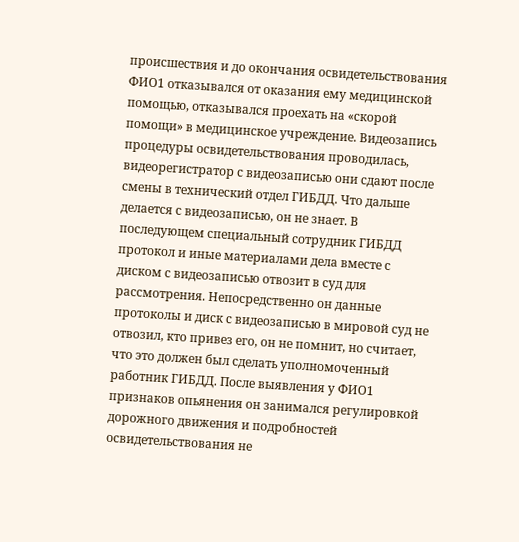происшествия и до окончания освидетельствования ФИО1 отказывался от оказания ему медицинской помощью, отказывался проехать на «скорой помощи» в медицинское учреждение. Видеозапись процедуры освидетельствования проводилась, видеорегистратор с видеозаписью они сдают после смены в технический отдел ГИБДД. Что дальше делается с видеозаписью, он не знает. В последующем специальный сотрудник ГИБДД протокол и иные материалами дела вместе с диском с видеозаписью отвозит в суд для рассмотрения. Непосредственно он данные протоколы и диск с видеозаписью в мировой суд не отвозил, кто привез его, он не помнит, но считает, что это должен был сделать уполномоченный работник ГИБДД. После выявления у ФИО1 признаков опьянения он занимался регулировкой дорожного движения и подробностей освидетельствования не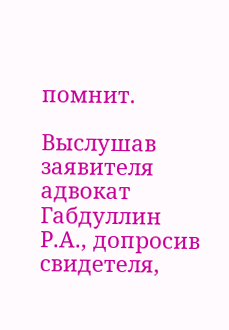помнит.

Выслушав заявителя адвокат Габдуллин Р.А., допросив свидетеля,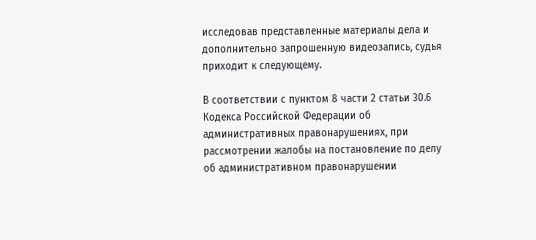исследовав представленные материалы дела и дополнительно запрошенную видеозапись, судья приходит к следующему.

В соответствии с пунктом 8 части 2 статьи 30.6 Кодекса Российской Федерации об административных правонарушениях, при рассмотрении жалобы на постановление по делу об административном правонарушении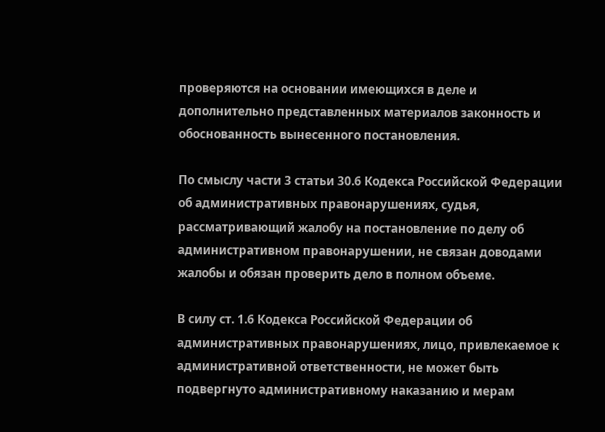проверяются на основании имеющихся в деле и дополнительно представленных материалов законность и обоснованность вынесенного постановления.

По смыслу части 3 статьи 30.6 Кодекса Российской Федерации об административных правонарушениях, судья, рассматривающий жалобу на постановление по делу об административном правонарушении, не связан доводами жалобы и обязан проверить дело в полном объеме.

В силу ст. 1.6 Кодекса Российской Федерации об административных правонарушениях, лицо, привлекаемое к административной ответственности, не может быть подвергнуто административному наказанию и мерам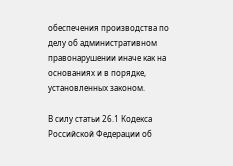обеспечения производства по делу об административном правонарушении иначе как на основаниях и в порядке, установленных законом.

В силу статьи 26.1 Кодекса Российской Федерации об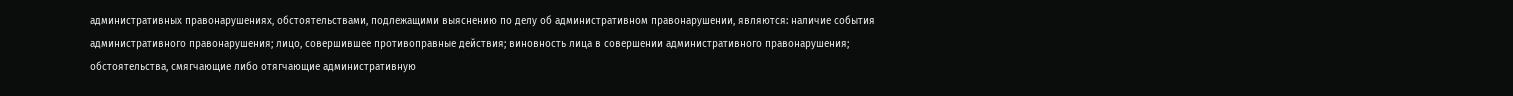административных правонарушениях, обстоятельствами, подлежащими выяснению по делу об административном правонарушении, являются: наличие события административного правонарушения; лицо, совершившее противоправные действия; виновность лица в совершении административного правонарушения; обстоятельства, смягчающие либо отягчающие административную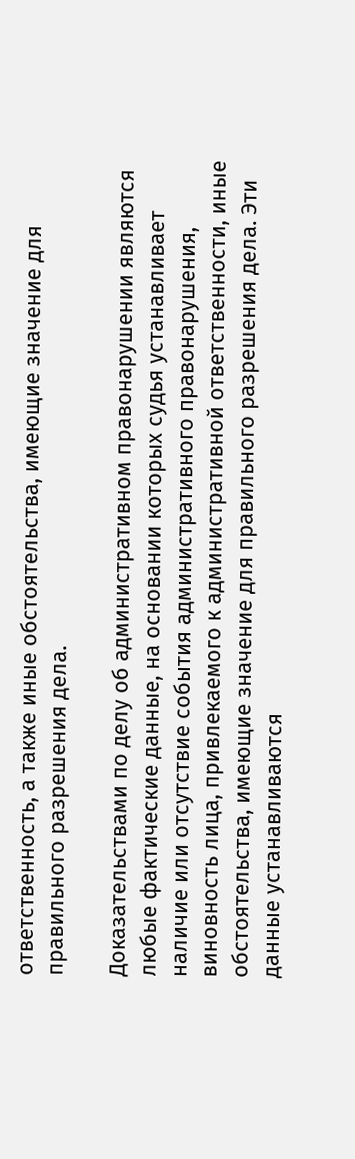ответственность, а также иные обстоятельства, имеющие значение для правильного разрешения дела.

Доказательствами по делу об административном правонарушении являются любые фактические данные, на основании которых судья устанавливает наличие или отсутствие события административного правонарушения, виновность лица, привлекаемого к административной ответственности, иные обстоятельства, имеющие значение для правильного разрешения дела. Эти данные устанавливаются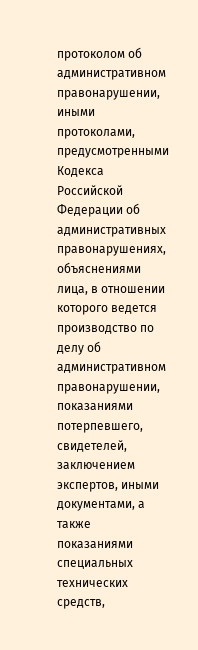протоколом об административном правонарушении, иными протоколами, предусмотренными Кодекса Российской Федерации об административных правонарушениях, объяснениями лица, в отношении которого ведется производство по делу об административном правонарушении, показаниями потерпевшего, свидетелей, заключением экспертов, иными документами, а также показаниями специальных технических средств,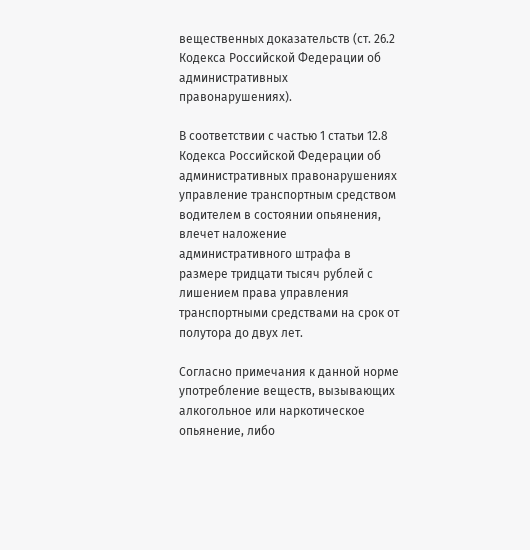вещественных доказательств (ст. 26.2 Кодекса Российской Федерации об административных правонарушениях).

В соответствии с частью 1 статьи 12.8 Кодекса Российской Федерации об административных правонарушениях управление транспортным средством водителем в состоянии опьянения, влечет наложение административного штрафа в размере тридцати тысяч рублей с лишением права управления транспортными средствами на срок от полутора до двух лет.

Согласно примечания к данной норме употребление веществ, вызывающих алкогольное или наркотическое опьянение, либо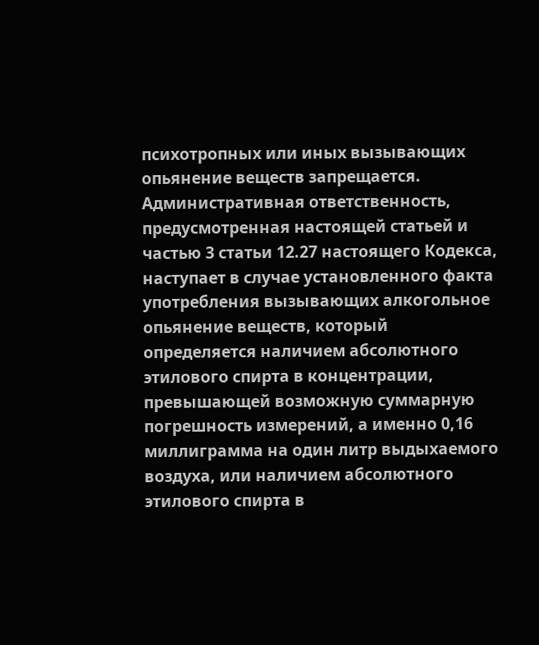психотропных или иных вызывающих опьянение веществ запрещается. Административная ответственность, предусмотренная настоящей статьей и частью 3 статьи 12.27 настоящего Кодекса, наступает в случае установленного факта употребления вызывающих алкогольное опьянение веществ, который определяется наличием абсолютного этилового спирта в концентрации, превышающей возможную суммарную погрешность измерений, а именно 0,16 миллиграмма на один литр выдыхаемого воздуха, или наличием абсолютного этилового спирта в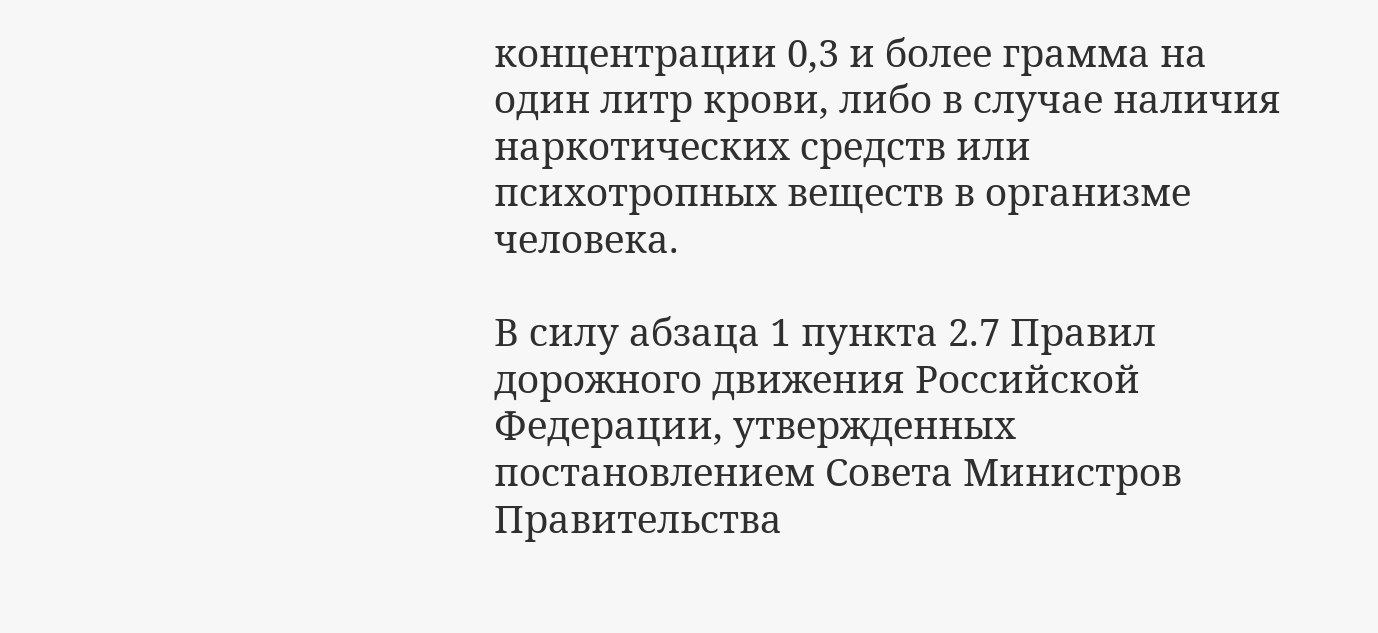концентрации 0,3 и более грамма на один литр крови, либо в случае наличия наркотических средств или психотропных веществ в организме человека.

В силу абзаца 1 пункта 2.7 Правил дорожного движения Российской Федерации, утвержденных постановлением Совета Министров Правительства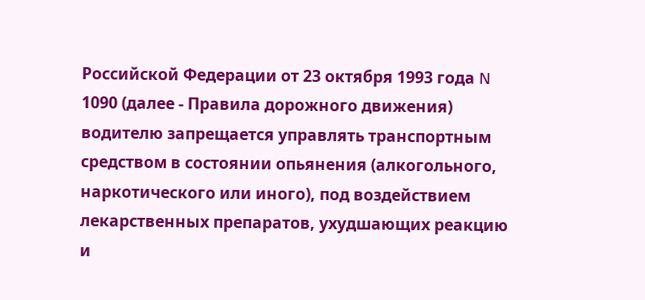Российской Федерации от 23 октября 1993 года N 1090 (далее - Правила дорожного движения) водителю запрещается управлять транспортным средством в состоянии опьянения (алкогольного, наркотического или иного), под воздействием лекарственных препаратов, ухудшающих реакцию и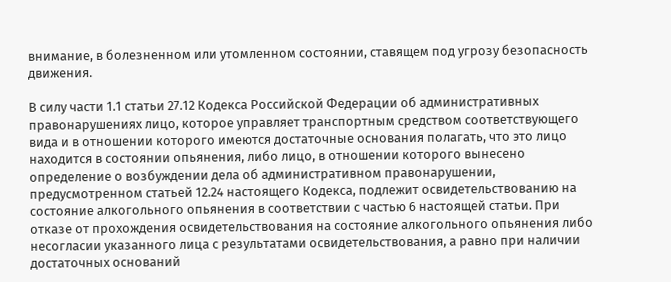внимание, в болезненном или утомленном состоянии, ставящем под угрозу безопасность движения.

В силу части 1.1 статьи 27.12 Кодекса Российской Федерации об административных правонарушениях лицо, которое управляет транспортным средством соответствующего вида и в отношении которого имеются достаточные основания полагать, что это лицо находится в состоянии опьянения, либо лицо, в отношении которого вынесено определение о возбуждении дела об административном правонарушении, предусмотренном статьей 12.24 настоящего Кодекса, подлежит освидетельствованию на состояние алкогольного опьянения в соответствии с частью 6 настоящей статьи. При отказе от прохождения освидетельствования на состояние алкогольного опьянения либо несогласии указанного лица с результатами освидетельствования, а равно при наличии достаточных оснований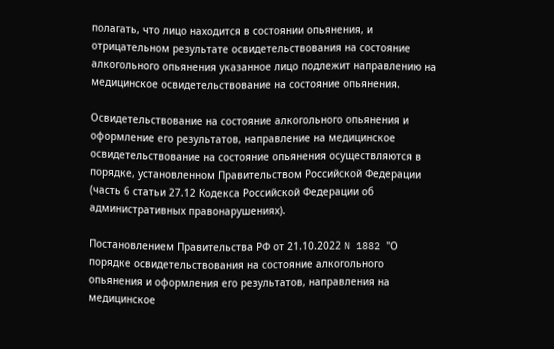полагать, что лицо находится в состоянии опьянения, и отрицательном результате освидетельствования на состояние алкогольного опьянения указанное лицо подлежит направлению на медицинское освидетельствование на состояние опьянения.

Освидетельствование на состояние алкогольного опьянения и оформление его результатов, направление на медицинское освидетельствование на состояние опьянения осуществляются в порядке, установленном Правительством Российской Федерации (часть 6 статьи 27.12 Кодекса Российской Федерации об административных правонарушениях).

Постановлением Правительства РФ от 21.10.2022 N 1882 "О порядке освидетельствования на состояние алкогольного опьянения и оформления его результатов, направления на медицинское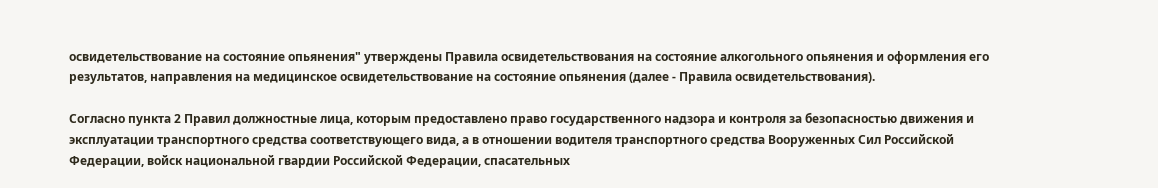освидетельствование на состояние опьянения" утверждены Правила освидетельствования на состояние алкогольного опьянения и оформления его результатов, направления на медицинское освидетельствование на состояние опьянения (далее - Правила освидетельствования).

Согласно пункта 2 Правил должностные лица, которым предоставлено право государственного надзора и контроля за безопасностью движения и эксплуатации транспортного средства соответствующего вида, а в отношении водителя транспортного средства Вооруженных Сил Российской Федерации, войск национальной гвардии Российской Федерации, спасательных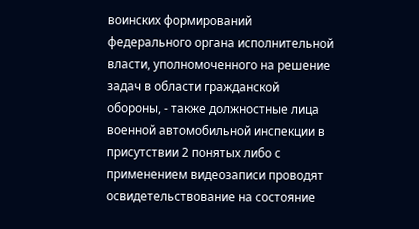воинских формирований федерального органа исполнительной власти, уполномоченного на решение задач в области гражданской обороны, - также должностные лица военной автомобильной инспекции в присутствии 2 понятых либо с применением видеозаписи проводят освидетельствование на состояние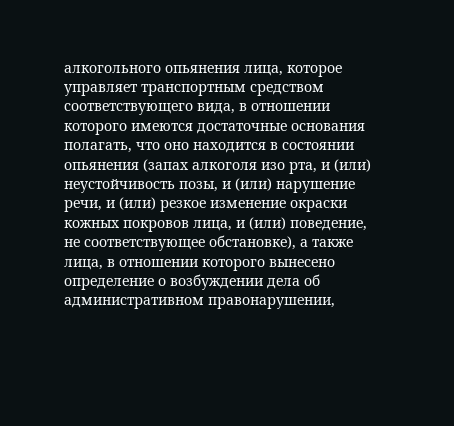алкогольного опьянения лица, которое управляет транспортным средством соответствующего вида, в отношении которого имеются достаточные основания полагать, что оно находится в состоянии опьянения (запах алкоголя изо рта, и (или) неустойчивость позы, и (или) нарушение речи, и (или) резкое изменение окраски кожных покровов лица, и (или) поведение, не соответствующее обстановке), а также лица, в отношении которого вынесено определение о возбуждении дела об административном правонарушении,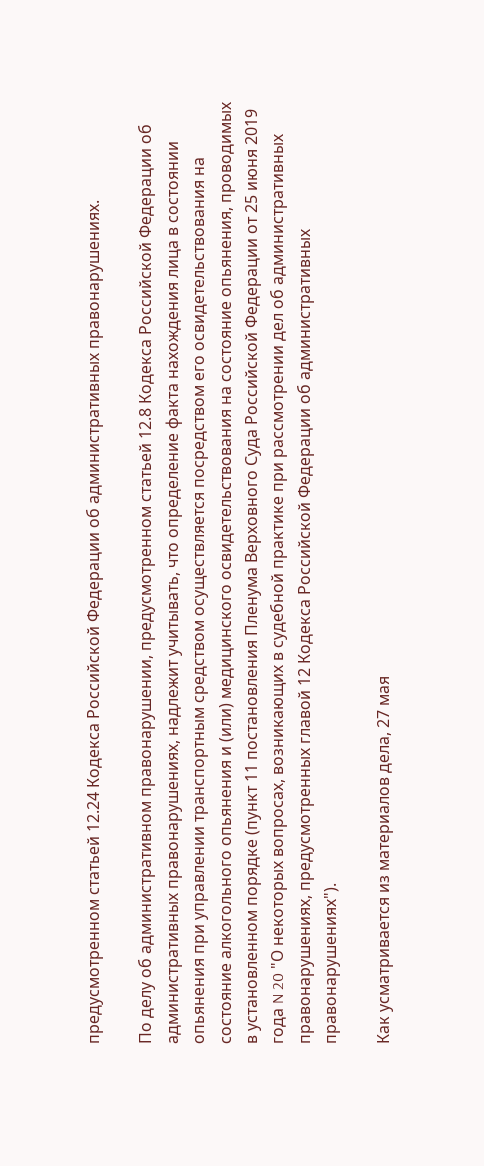предусмотренном статьей 12.24 Кодекса Российской Федерации об административных правонарушениях.

По делу об административном правонарушении, предусмотренном статьей 12.8 Кодекса Российской Федерации об административных правонарушениях, надлежит учитывать, что определение факта нахождения лица в состоянии опьянения при управлении транспортным средством осуществляется посредством его освидетельствования на состояние алкогольного опьянения и (или) медицинского освидетельствования на состояние опьянения, проводимых в установленном порядке (пункт 11 постановления Пленума Верховного Суда Российской Федерации от 25 июня 2019 года N 20 "О некоторых вопросах, возникающих в судебной практике при рассмотрении дел об административных правонарушениях, предусмотренных главой 12 Кодекса Российской Федерации об административных правонарушениях").

Как усматривается из материалов дела, 27 мая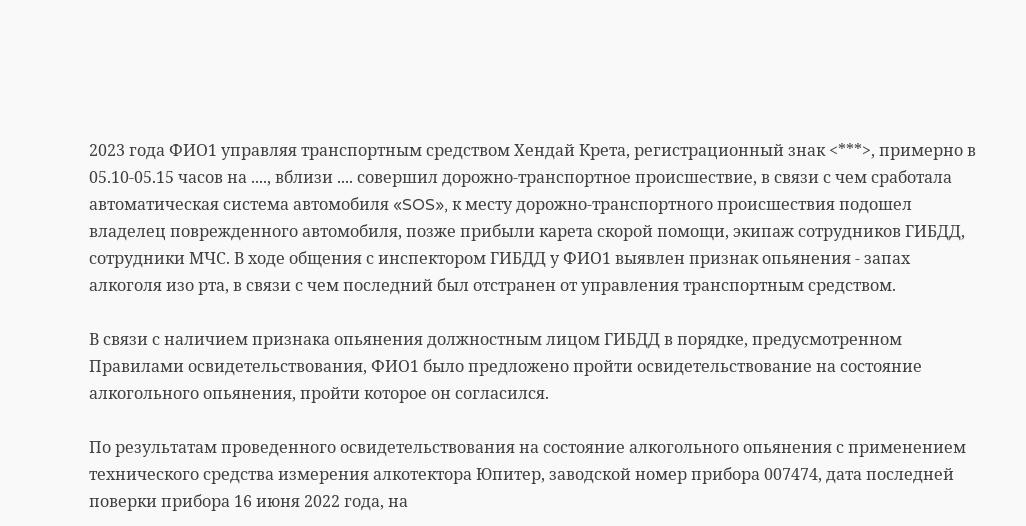2023 года ФИО1 управляя транспортным средством Хендай Крета, регистрационный знак <***>, примерно в 05.10-05.15 часов на ...., вблизи .... совершил дорожно-транспортное происшествие, в связи с чем сработала автоматическая система автомобиля «SOS», к месту дорожно-транспортного происшествия подошел владелец поврежденного автомобиля, позже прибыли карета скорой помощи, экипаж сотрудников ГИБДД, сотрудники МЧС. В ходе общения с инспектором ГИБДД у ФИО1 выявлен признак опьянения - запах алкоголя изо рта, в связи с чем последний был отстранен от управления транспортным средством.

В связи с наличием признака опьянения должностным лицом ГИБДД в порядке, предусмотренном Правилами освидетельствования, ФИО1 было предложено пройти освидетельствование на состояние алкогольного опьянения, пройти которое он согласился.

По результатам проведенного освидетельствования на состояние алкогольного опьянения с применением технического средства измерения алкотектора Юпитер, заводской номер прибора 007474, дата последней поверки прибора 16 июня 2022 года, на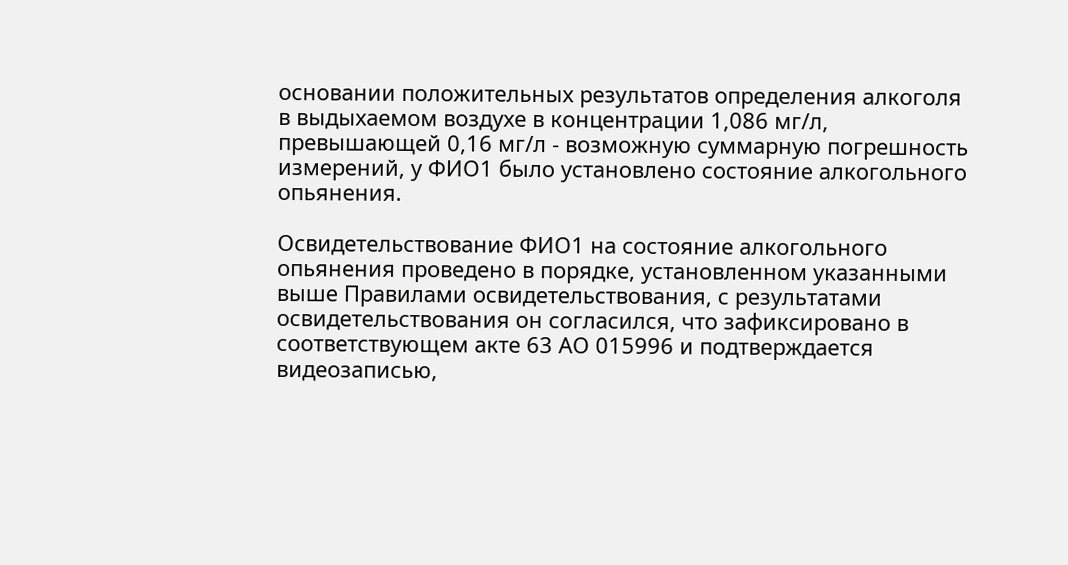основании положительных результатов определения алкоголя в выдыхаемом воздухе в концентрации 1,086 мг/л, превышающей 0,16 мг/л - возможную суммарную погрешность измерений, у ФИО1 было установлено состояние алкогольного опьянения.

Освидетельствование ФИО1 на состояние алкогольного опьянения проведено в порядке, установленном указанными выше Правилами освидетельствования, с результатами освидетельствования он согласился, что зафиксировано в соответствующем акте 63 АО 015996 и подтверждается видеозаписью,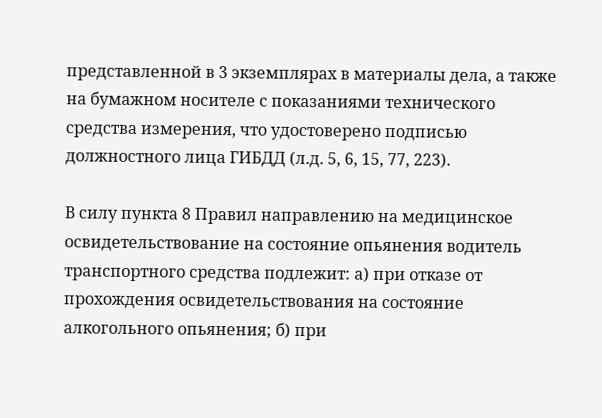представленной в 3 экземплярах в материалы дела, а также на бумажном носителе с показаниями технического средства измерения, что удостоверено подписью должностного лица ГИБДД (л.д. 5, 6, 15, 77, 223).

В силу пункта 8 Правил направлению на медицинское освидетельствование на состояние опьянения водитель транспортного средства подлежит: а) при отказе от прохождения освидетельствования на состояние алкогольного опьянения; б) при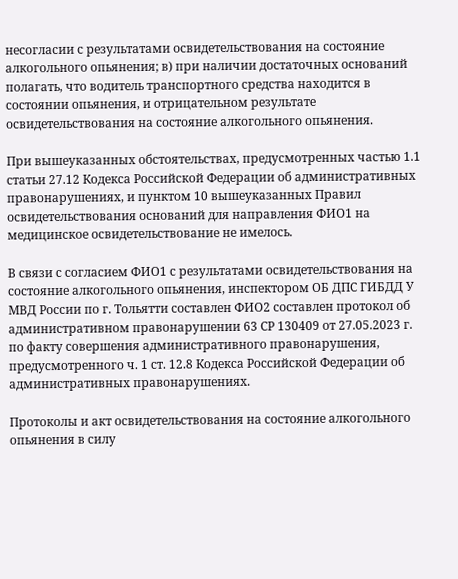несогласии с результатами освидетельствования на состояние алкогольного опьянения; в) при наличии достаточных оснований полагать, что водитель транспортного средства находится в состоянии опьянения, и отрицательном результате освидетельствования на состояние алкогольного опьянения.

При вышеуказанных обстоятельствах, предусмотренных частью 1.1 статьи 27.12 Кодекса Российской Федерации об административных правонарушениях, и пунктом 10 вышеуказанных Правил освидетельствования оснований для направления ФИО1 на медицинское освидетельствование не имелось.

В связи с согласием ФИО1 с результатами освидетельствования на состояние алкогольного опьянения, инспектором ОБ ДПС ГИБДД У МВД России по г. Тольятти составлен ФИО2 составлен протокол об административном правонарушении 63 СР 130409 от 27.05.2023 г. по факту совершения административного правонарушения, предусмотренного ч. 1 ст. 12.8 Кодекса Российской Федерации об административных правонарушениях.

Протоколы и акт освидетельствования на состояние алкогольного опьянения в силу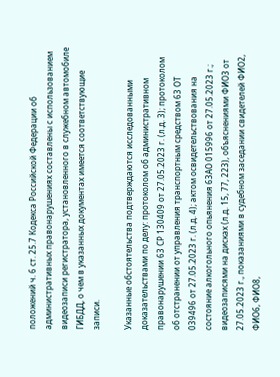положений ч. 6 ст. 25.7 Кодекса Российской Федерации об административных правонарушениях составлены с использованием видеозаписи регистратора, установленного в служебном автомобиле ГИБДД, о чем в указанных документах имеется соответствующие записи.

Указанные обстоятельства подтверждаются исследованными доказательствами по делу: протоколом об административном правонарушении 63 СР 130409 от 27.05.2023 г. (л.д. 3); протоколом об отстранении от управления транспортным средством 63 ОТ 039496 от 27.05.2023 г. (л.д. 4); актом освидетельствования на состояние алкогольного опьянения 63АО 015996 от 27.05.2023 г.; видеозаписями на дисках (л.д. 15, 77, 223), объяснениями ФИО3 от 27.05.2023 г., показаниями в судебном заседании свидетелей ФИО2, ФИО6, ФИО8,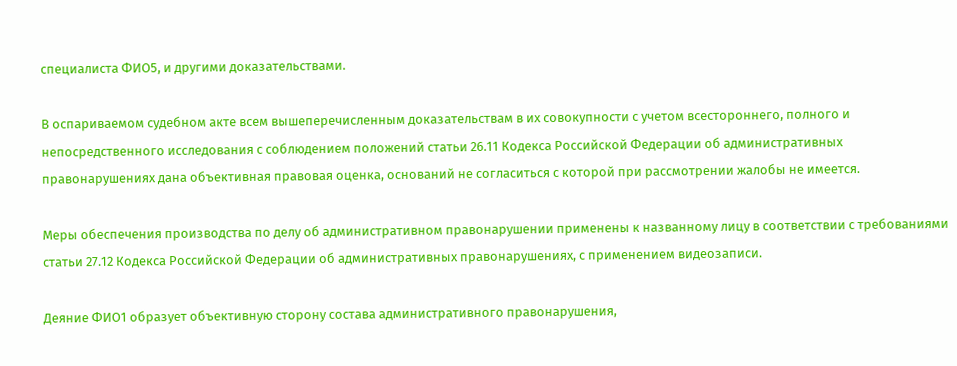специалиста ФИО5, и другими доказательствами.

В оспариваемом судебном акте всем вышеперечисленным доказательствам в их совокупности с учетом всестороннего, полного и непосредственного исследования с соблюдением положений статьи 26.11 Кодекса Российской Федерации об административных правонарушениях дана объективная правовая оценка, оснований не согласиться с которой при рассмотрении жалобы не имеется.

Меры обеспечения производства по делу об административном правонарушении применены к названному лицу в соответствии с требованиями статьи 27.12 Кодекса Российской Федерации об административных правонарушениях, с применением видеозаписи.

Деяние ФИО1 образует объективную сторону состава административного правонарушения,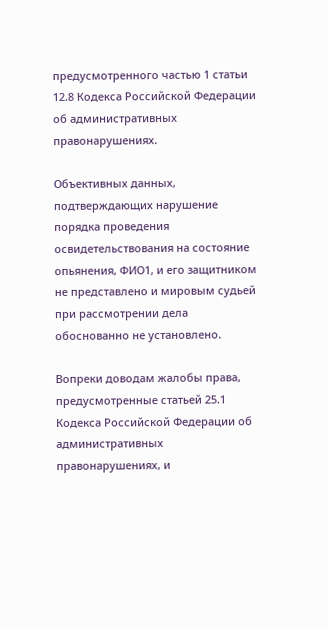предусмотренного частью 1 статьи 12.8 Кодекса Российской Федерации об административных правонарушениях.

Объективных данных, подтверждающих нарушение порядка проведения освидетельствования на состояние опьянения, ФИО1, и его защитником не представлено и мировым судьей при рассмотрении дела обоснованно не установлено.

Вопреки доводам жалобы права, предусмотренные статьей 25.1 Кодекса Российской Федерации об административных правонарушениях, и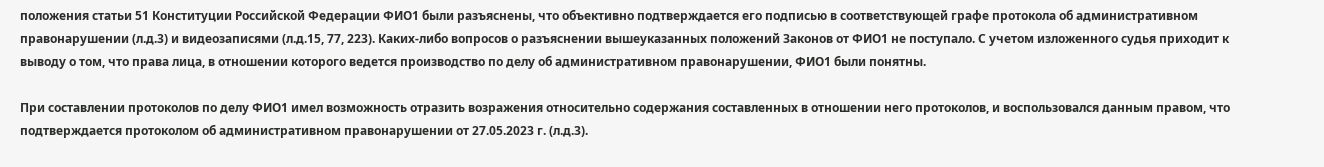положения статьи 51 Конституции Российской Федерации ФИО1 были разъяснены, что объективно подтверждается его подписью в соответствующей графе протокола об административном правонарушении (л.д.3) и видеозаписями (л.д.15, 77, 223). Каких-либо вопросов о разъяснении вышеуказанных положений Законов от ФИО1 не поступало. С учетом изложенного судья приходит к выводу о том, что права лица, в отношении которого ведется производство по делу об административном правонарушении, ФИО1 были понятны.

При составлении протоколов по делу ФИО1 имел возможность отразить возражения относительно содержания составленных в отношении него протоколов, и воспользовался данным правом, что подтверждается протоколом об административном правонарушении от 27.05.2023 г. (л.д.3).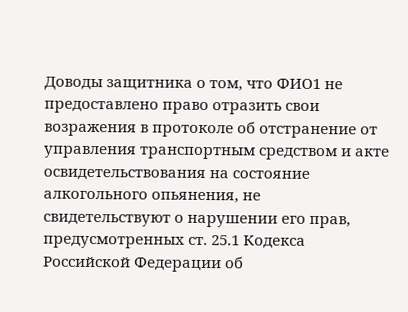Доводы защитника о том, что ФИО1 не предоставлено право отразить свои возражения в протоколе об отстранение от управления транспортным средством и акте освидетельствования на состояние алкогольного опьянения, не свидетельствуют о нарушении его прав, предусмотренных ст. 25.1 Кодекса Российской Федерации об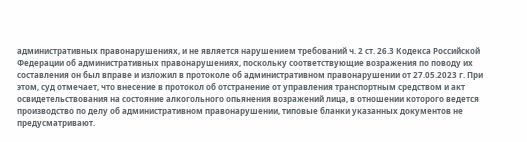административных правонарушениях, и не является нарушением требований ч. 2 ст. 26.3 Кодекса Российской Федерации об административных правонарушениях, поскольку соответствующие возражения по поводу их составления он был вправе и изложил в протоколе об административном правонарушении от 27.05.2023 г. При этом, суд отмечает, что внесение в протокол об отстранение от управления транспортным средством и акт освидетельствования на состояние алкогольного опьянения возражений лица, в отношении которого ведется производство по делу об административном правонарушении, типовые бланки указанных документов не предусматривают.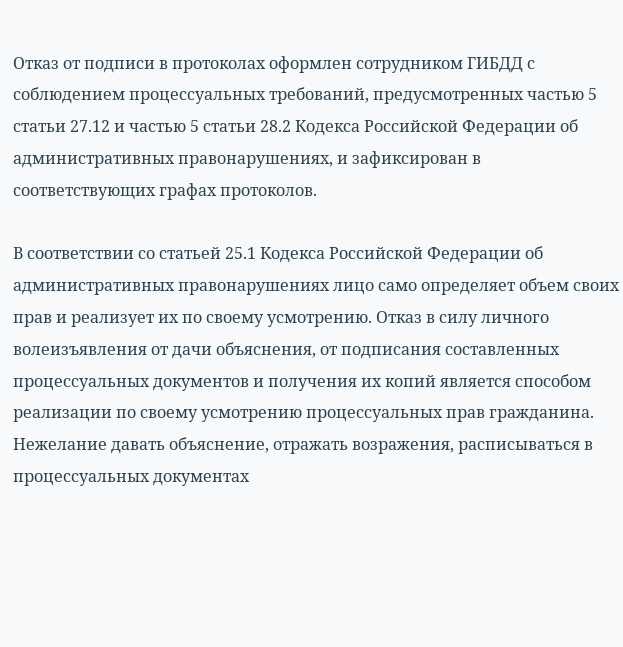Отказ от подписи в протоколах оформлен сотрудником ГИБДД с соблюдением процессуальных требований, предусмотренных частью 5 статьи 27.12 и частью 5 статьи 28.2 Кодекса Российской Федерации об административных правонарушениях, и зафиксирован в соответствующих графах протоколов.

В соответствии со статьей 25.1 Кодекса Российской Федерации об административных правонарушениях лицо само определяет объем своих прав и реализует их по своему усмотрению. Отказ в силу личного волеизъявления от дачи объяснения, от подписания составленных процессуальных документов и получения их копий является способом реализации по своему усмотрению процессуальных прав гражданина. Нежелание давать объяснение, отражать возражения, расписываться в процессуальных документах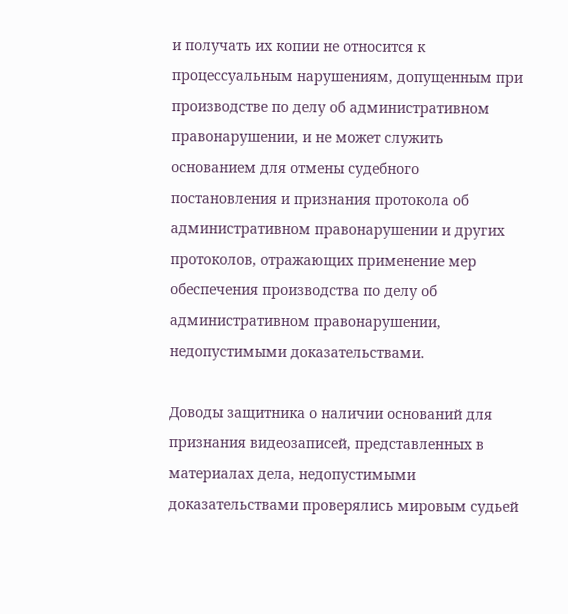и получать их копии не относится к процессуальным нарушениям, допущенным при производстве по делу об административном правонарушении, и не может служить основанием для отмены судебного постановления и признания протокола об административном правонарушении и других протоколов, отражающих применение мер обеспечения производства по делу об административном правонарушении, недопустимыми доказательствами.

Доводы защитника о наличии оснований для признания видеозаписей, представленных в материалах дела, недопустимыми доказательствами проверялись мировым судьей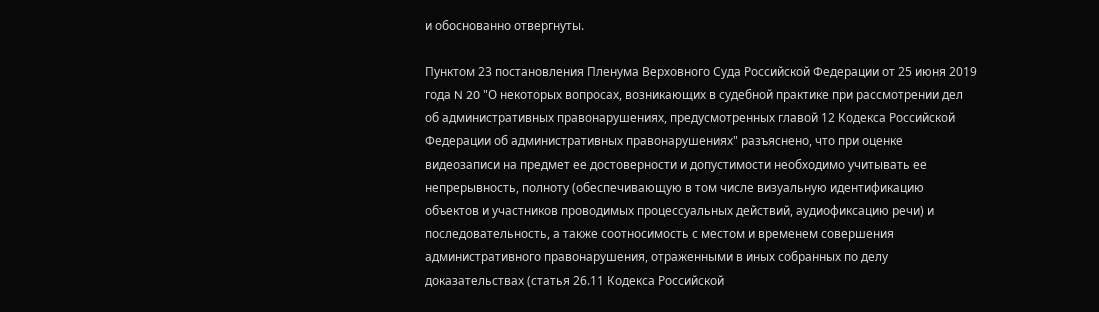и обоснованно отвергнуты.

Пунктом 23 постановления Пленума Верховного Суда Российской Федерации от 25 июня 2019 года N 20 "О некоторых вопросах, возникающих в судебной практике при рассмотрении дел об административных правонарушениях, предусмотренных главой 12 Кодекса Российской Федерации об административных правонарушениях" разъяснено, что при оценке видеозаписи на предмет ее достоверности и допустимости необходимо учитывать ее непрерывность, полноту (обеспечивающую в том числе визуальную идентификацию объектов и участников проводимых процессуальных действий, аудиофиксацию речи) и последовательность, а также соотносимость с местом и временем совершения административного правонарушения, отраженными в иных собранных по делу доказательствах (статья 26.11 Кодекса Российской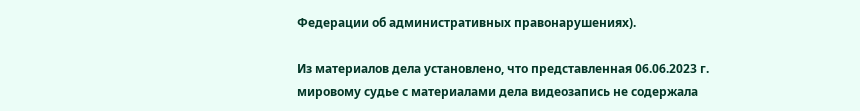Федерации об административных правонарушениях).

Из материалов дела установлено, что представленная 06.06.2023 г. мировому судье с материалами дела видеозапись не содержала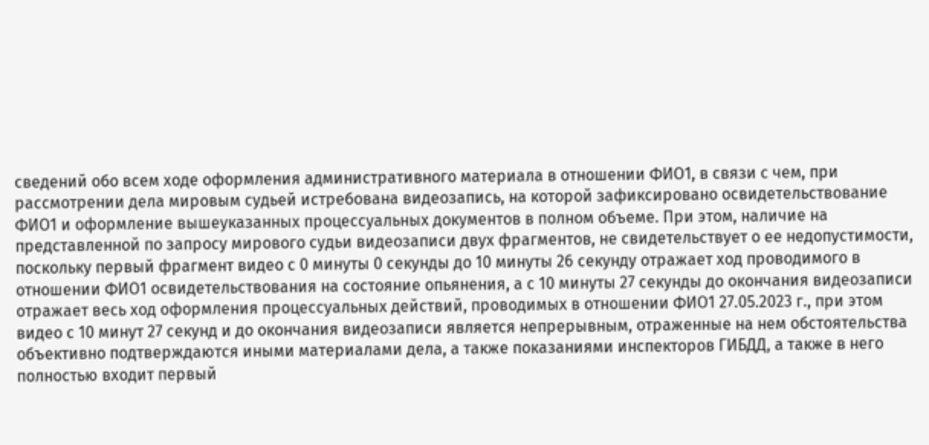сведений обо всем ходе оформления административного материала в отношении ФИО1, в связи с чем, при рассмотрении дела мировым судьей истребована видеозапись, на которой зафиксировано освидетельствование ФИО1 и оформление вышеуказанных процессуальных документов в полном объеме. При этом, наличие на представленной по запросу мирового судьи видеозаписи двух фрагментов, не свидетельствует о ее недопустимости, поскольку первый фрагмент видео с 0 минуты 0 секунды до 10 минуты 26 секунду отражает ход проводимого в отношении ФИО1 освидетельствования на состояние опьянения, а с 10 минуты 27 секунды до окончания видеозаписи отражает весь ход оформления процессуальных действий, проводимых в отношении ФИО1 27.05.2023 г., при этом видео с 10 минут 27 секунд и до окончания видеозаписи является непрерывным, отраженные на нем обстоятельства объективно подтверждаются иными материалами дела, а также показаниями инспекторов ГИБДД, а также в него полностью входит первый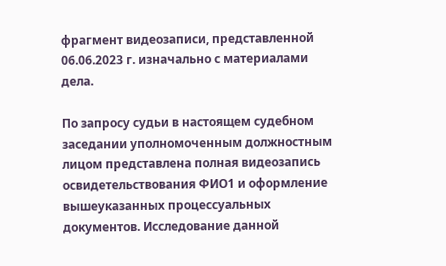фрагмент видеозаписи, представленной 06.06.2023 г. изначально с материалами дела.

По запросу судьи в настоящем судебном заседании уполномоченным должностным лицом представлена полная видеозапись освидетельствования ФИО1 и оформление вышеуказанных процессуальных документов. Исследование данной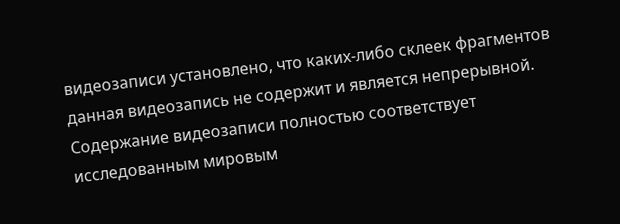видеозаписи установлено, что каких-либо склеек фрагментов данная видеозапись не содержит и является непрерывной. Содержание видеозаписи полностью соответствует исследованным мировым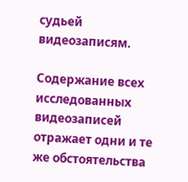судьей видеозаписям.

Содержание всех исследованных видеозаписей отражает одни и те же обстоятельства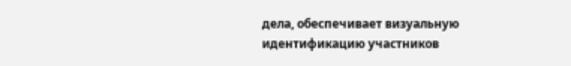дела, обеспечивает визуальную идентификацию участников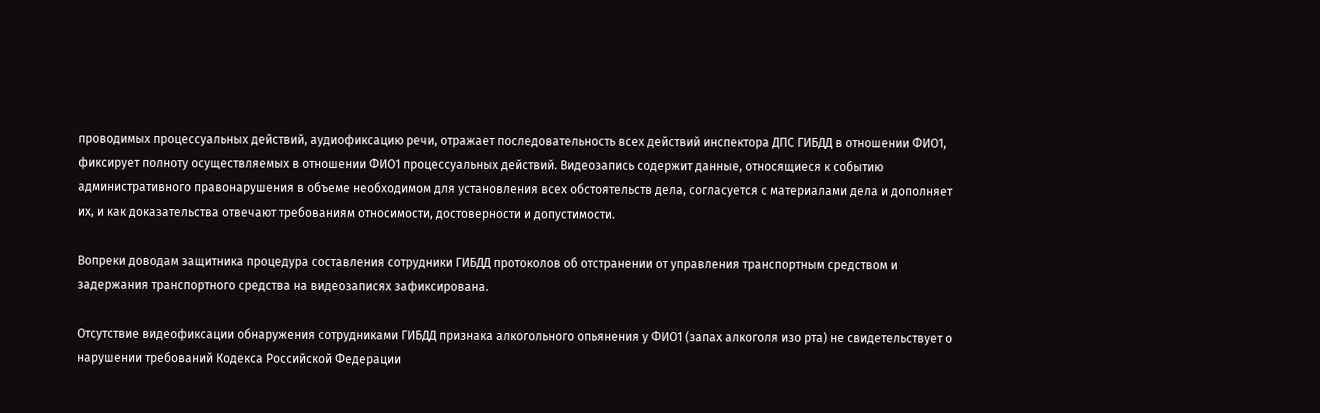проводимых процессуальных действий, аудиофиксацию речи, отражает последовательность всех действий инспектора ДПС ГИБДД в отношении ФИО1, фиксирует полноту осуществляемых в отношении ФИО1 процессуальных действий. Видеозапись содержит данные, относящиеся к событию административного правонарушения в объеме необходимом для установления всех обстоятельств дела, согласуется с материалами дела и дополняет их, и как доказательства отвечают требованиям относимости, достоверности и допустимости.

Вопреки доводам защитника процедура составления сотрудники ГИБДД протоколов об отстранении от управления транспортным средством и задержания транспортного средства на видеозаписях зафиксирована.

Отсутствие видеофиксации обнаружения сотрудниками ГИБДД признака алкогольного опьянения у ФИО1 (запах алкоголя изо рта) не свидетельствует о нарушении требований Кодекса Российской Федерации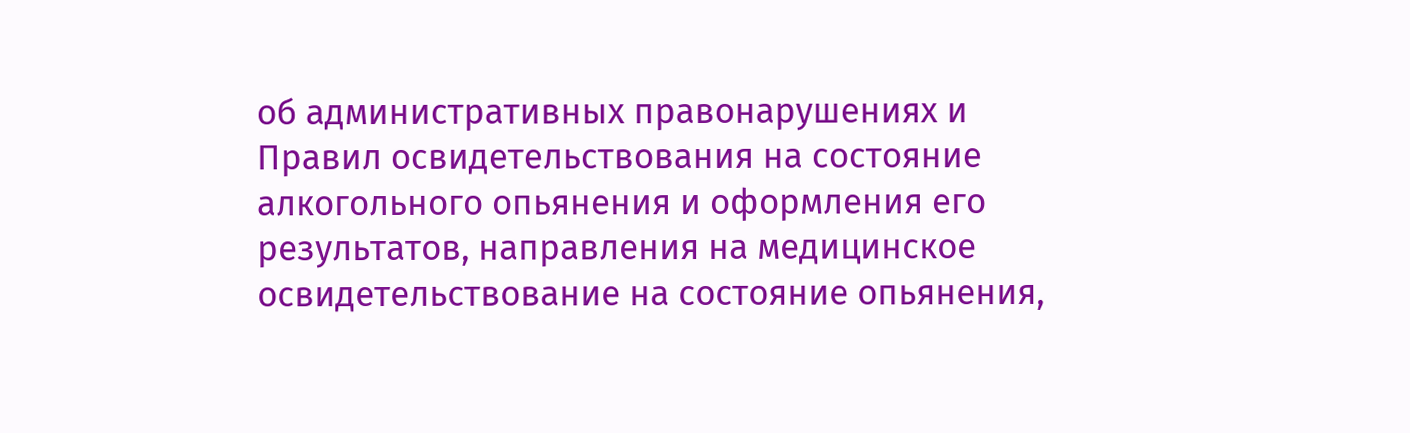об административных правонарушениях и Правил освидетельствования на состояние алкогольного опьянения и оформления его результатов, направления на медицинское освидетельствование на состояние опьянения,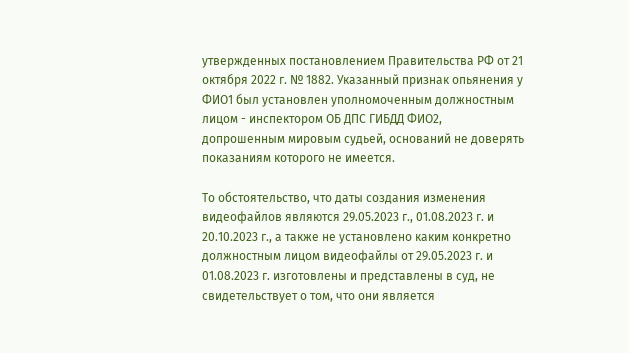утвержденных постановлением Правительства РФ от 21 октября 2022 г. № 1882. Указанный признак опьянения у ФИО1 был установлен уполномоченным должностным лицом - инспектором ОБ ДПС ГИБДД ФИО2, допрошенным мировым судьей, оснований не доверять показаниям которого не имеется.

То обстоятельство, что даты создания изменения видеофайлов являются 29.05.2023 г., 01.08.2023 г. и 20.10.2023 г., а также не установлено каким конкретно должностным лицом видеофайлы от 29.05.2023 г. и 01.08.2023 г. изготовлены и представлены в суд, не свидетельствует о том, что они является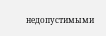недопустимыми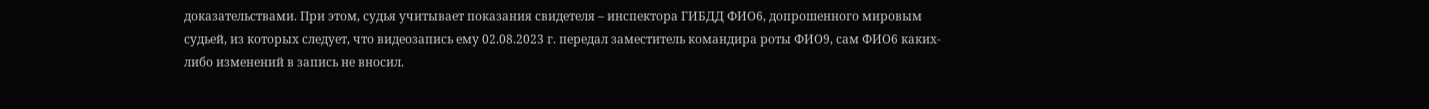доказательствами. При этом, судья учитывает показания свидетеля – инспектора ГИБДД ФИО6, допрошенного мировым судьей, из которых следует, что видеозапись ему 02.08.2023 г. передал заместитель командира роты ФИО9, сам ФИО6 каких-либо изменений в запись не вносил.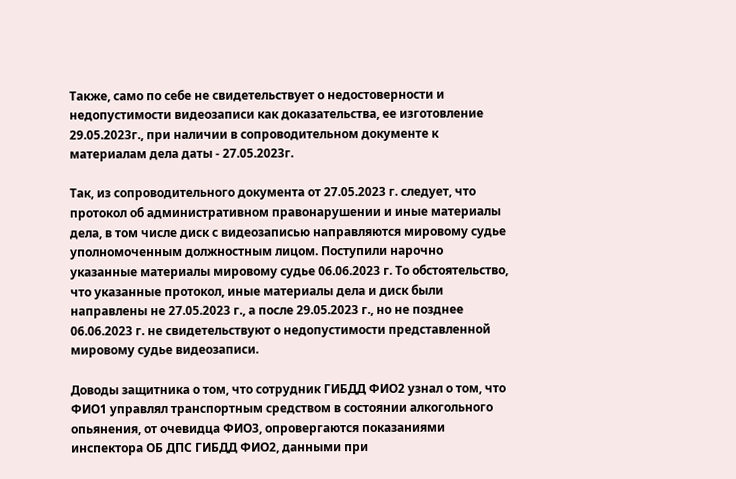Также, само по себе не свидетельствует о недостоверности и недопустимости видеозаписи как доказательства, ее изготовление 29.05.2023г., при наличии в сопроводительном документе к материалам дела даты - 27.05.2023г.

Так, из сопроводительного документа от 27.05.2023 г. следует, что протокол об административном правонарушении и иные материалы дела, в том числе диск с видеозаписью направляются мировому судье уполномоченным должностным лицом. Поступили нарочно указанные материалы мировому судье 06.06.2023 г. То обстоятельство, что указанные протокол, иные материалы дела и диск были направлены не 27.05.2023 г., а после 29.05.2023 г., но не позднее 06.06.2023 г. не свидетельствуют о недопустимости представленной мировому судье видеозаписи.

Доводы защитника о том, что сотрудник ГИБДД ФИО2 узнал о том, что ФИО1 управлял транспортным средством в состоянии алкогольного опьянения, от очевидца ФИО3, опровергаются показаниями инспектора ОБ ДПС ГИБДД ФИО2, данными при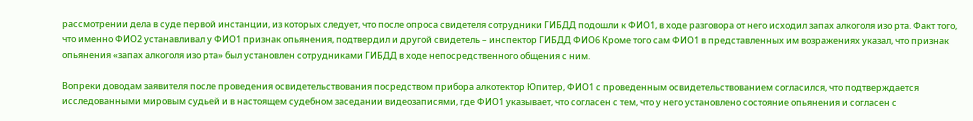рассмотрении дела в суде первой инстанции, из которых следует, что после опроса свидетеля сотрудники ГИБДД подошли к ФИО1, в ходе разговора от него исходил запах алкоголя изо рта. Факт того, что именно ФИО2 устанавливал у ФИО1 признак опьянения, подтвердил и другой свидетель – инспектор ГИБДД ФИО6 Кроме того сам ФИО1 в представленных им возражениях указал, что признак опьянения «запах алкоголя изо рта» был установлен сотрудниками ГИБДД в ходе непосредственного общения с ним.

Вопреки доводам заявителя после проведения освидетельствования посредством прибора алкотектор Юпитер, ФИО1 с проведенным освидетельствованием согласился, что подтверждается исследованными мировым судьей и в настоящем судебном заседании видеозаписями, где ФИО1 указывает, что согласен с тем, что у него установлено состояние опьянения и согласен с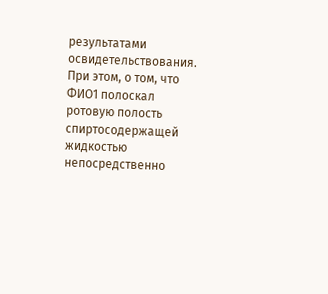результатами освидетельствования. При этом, о том, что ФИО1 полоскал ротовую полость спиртосодержащей жидкостью непосредственно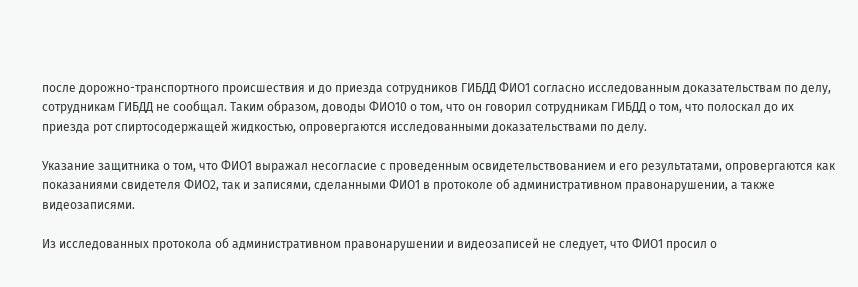после дорожно-транспортного происшествия и до приезда сотрудников ГИБДД ФИО1 согласно исследованным доказательствам по делу, сотрудникам ГИБДД не сообщал. Таким образом, доводы ФИО10 о том, что он говорил сотрудникам ГИБДД о том, что полоскал до их приезда рот спиртосодержащей жидкостью, опровергаются исследованными доказательствами по делу.

Указание защитника о том, что ФИО1 выражал несогласие с проведенным освидетельствованием и его результатами, опровергаются как показаниями свидетеля ФИО2, так и записями, сделанными ФИО1 в протоколе об административном правонарушении, а также видеозаписями.

Из исследованных протокола об административном правонарушении и видеозаписей не следует, что ФИО1 просил о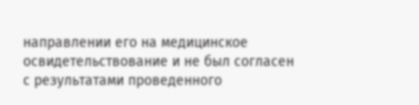направлении его на медицинское освидетельствование и не был согласен с результатами проведенного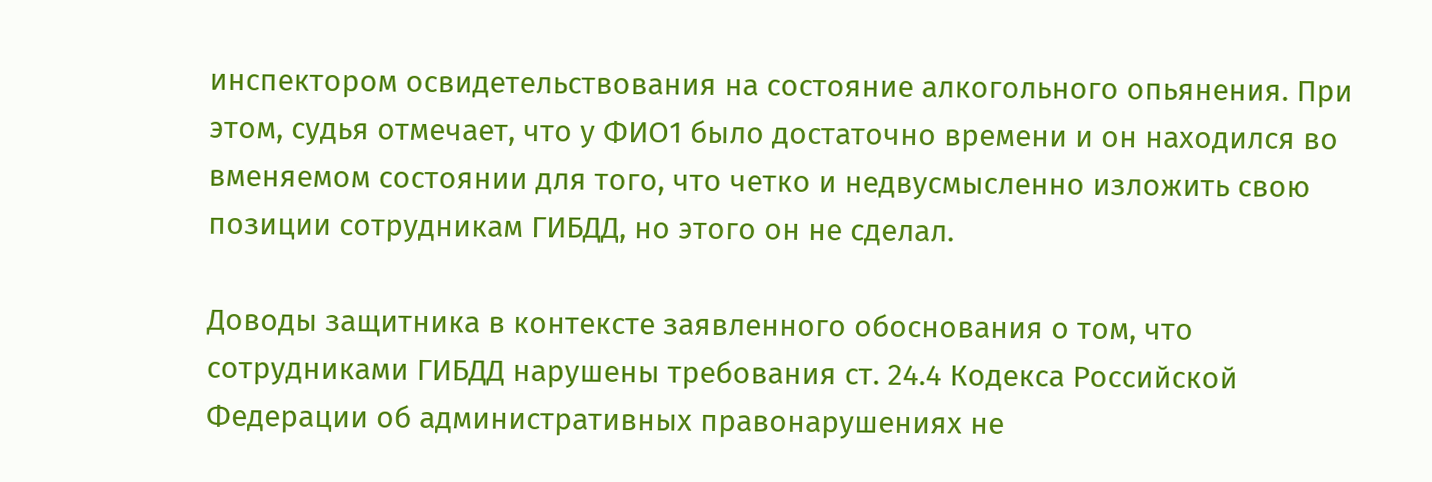инспектором освидетельствования на состояние алкогольного опьянения. При этом, судья отмечает, что у ФИО1 было достаточно времени и он находился во вменяемом состоянии для того, что четко и недвусмысленно изложить свою позиции сотрудникам ГИБДД, но этого он не сделал.

Доводы защитника в контексте заявленного обоснования о том, что сотрудниками ГИБДД нарушены требования ст. 24.4 Кодекса Российской Федерации об административных правонарушениях не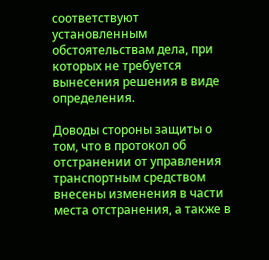соответствуют установленным обстоятельствам дела, при которых не требуется вынесения решения в виде определения.

Доводы стороны защиты о том, что в протокол об отстранении от управления транспортным средством внесены изменения в части места отстранения, а также в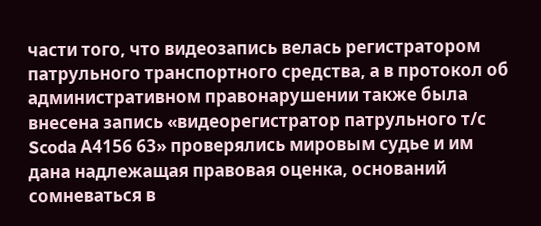части того, что видеозапись велась регистратором патрульного транспортного средства, а в протокол об административном правонарушении также была внесена запись «видеорегистратор патрульного т/с Scoda А4156 63» проверялись мировым судье и им дана надлежащая правовая оценка, оснований сомневаться в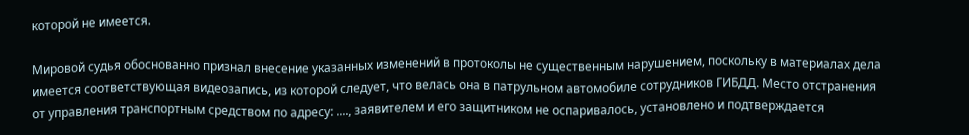которой не имеется.

Мировой судья обоснованно признал внесение указанных изменений в протоколы не существенным нарушением, поскольку в материалах дела имеется соответствующая видеозапись, из которой следует, что велась она в патрульном автомобиле сотрудников ГИБДД. Место отстранения от управления транспортным средством по адресу: ...., заявителем и его защитником не оспаривалось, установлено и подтверждается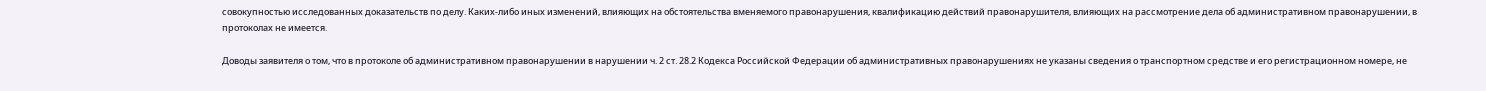совокупностью исследованных доказательств по делу. Каких-либо иных изменений, влияющих на обстоятельства вменяемого правонарушения, квалификацию действий правонарушителя, влияющих на рассмотрение дела об административном правонарушении, в протоколах не имеется.

Доводы заявителя о том, что в протоколе об административном правонарушении в нарушении ч. 2 ст. 28.2 Кодекса Российской Федерации об административных правонарушениях не указаны сведения о транспортном средстве и его регистрационном номере, не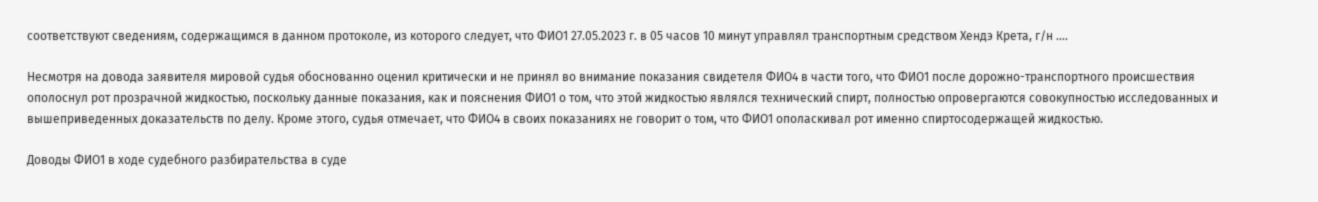соответствуют сведениям, содержащимся в данном протоколе, из которого следует, что ФИО1 27.05.2023 г. в 05 часов 10 минут управлял транспортным средством Хендэ Крета, г/н ....

Несмотря на довода заявителя мировой судья обоснованно оценил критически и не принял во внимание показания свидетеля ФИО4 в части того, что ФИО1 после дорожно-транспортного происшествия ополоснул рот прозрачной жидкостью, поскольку данные показания, как и пояснения ФИО1 о том, что этой жидкостью являлся технический спирт, полностью опровергаются совокупностью исследованных и вышеприведенных доказательств по делу. Кроме этого, судья отмечает, что ФИО4 в своих показаниях не говорит о том, что ФИО1 ополаскивал рот именно спиртосодержащей жидкостью.

Доводы ФИО1 в ходе судебного разбирательства в суде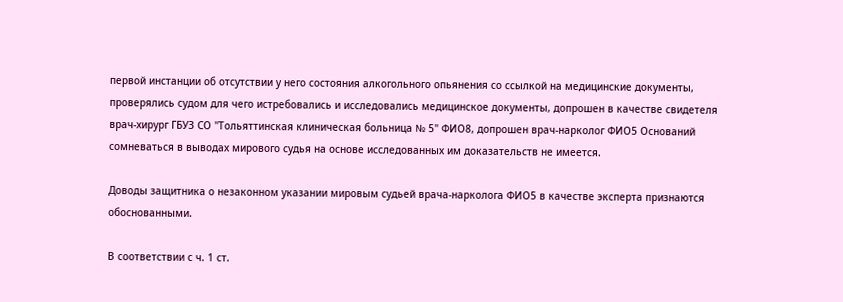первой инстанции об отсутствии у него состояния алкогольного опьянения со ссылкой на медицинские документы, проверялись судом для чего истребовались и исследовались медицинское документы, допрошен в качестве свидетеля врач-хирург ГБУЗ СО "Тольяттинская клиническая больница № 5" ФИО8, допрошен врач-нарколог ФИО5 Оснований сомневаться в выводах мирового судья на основе исследованных им доказательств не имеется.

Доводы защитника о незаконном указании мировым судьей врача-нарколога ФИО5 в качестве эксперта признаются обоснованными.

В соответствии с ч. 1 ст.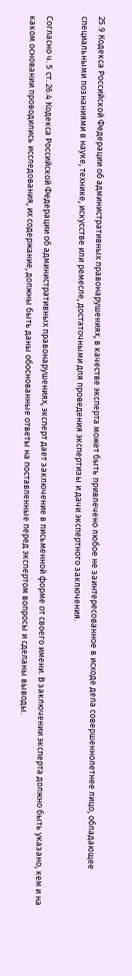25.9 Кодекса Российской Федерации об административных правонарушениях, в качестве эксперта может быть привлечено любое не заинтересованное в исходе дела совершеннолетнее лицо, обладающее специальными познаниями в науке, технике, искусстве или ремесле, достаточными для проведения экспертизы и дачи экспертного заключения.

Согласно ч. 5 ст. 26.4 Кодекса Российской Федерации об административных правонарушениях, эксперт дает заключение в письменной форме от своего имени. В заключении эксперта должно быть указано, кем и на каком основании проводились исследования, их содержание, должны быть даны обоснованные ответы на поставленные перед экспертом вопросы и сделаны выводы.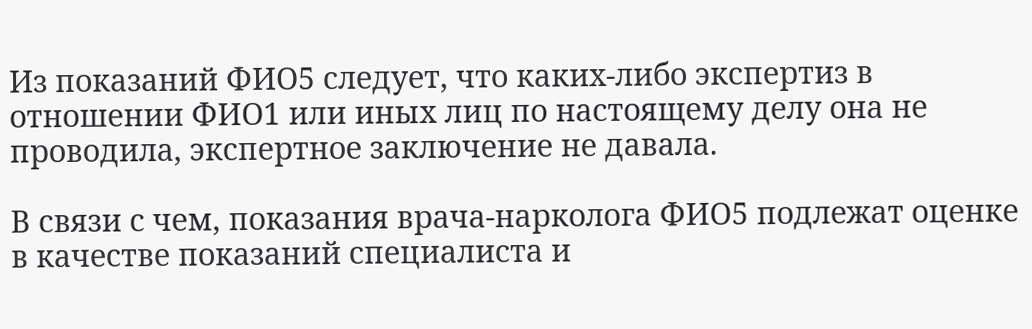Из показаний ФИО5 следует, что каких-либо экспертиз в отношении ФИО1 или иных лиц по настоящему делу она не проводила, экспертное заключение не давала.

В связи с чем, показания врача-нарколога ФИО5 подлежат оценке в качестве показаний специалиста и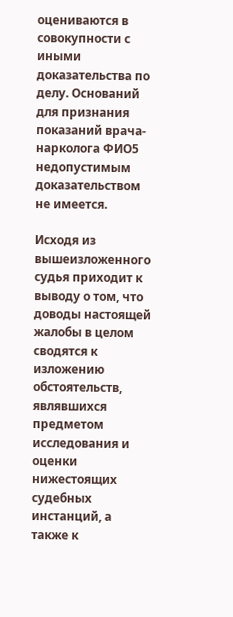оцениваются в совокупности с иными доказательства по делу. Оснований для признания показаний врача-нарколога ФИО5 недопустимым доказательством не имеется.

Исходя из вышеизложенного судья приходит к выводу о том, что доводы настоящей жалобы в целом сводятся к изложению обстоятельств, являвшихся предметом исследования и оценки нижестоящих судебных инстанций, а также к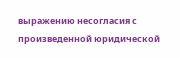выражению несогласия с произведенной юридической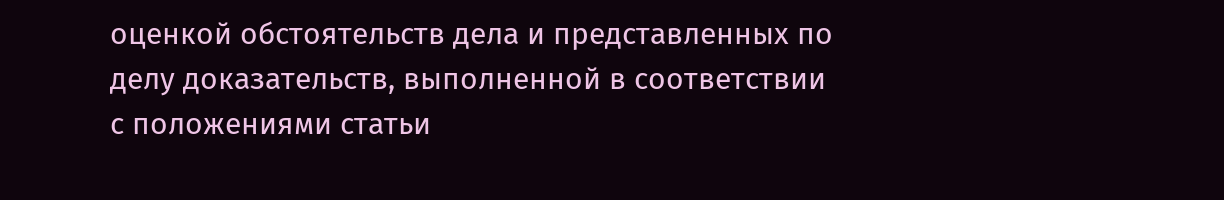оценкой обстоятельств дела и представленных по делу доказательств, выполненной в соответствии с положениями статьи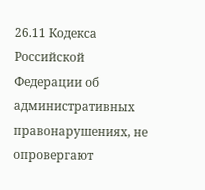26.11 Кодекса Российской Федерации об административных правонарушениях, не опровергают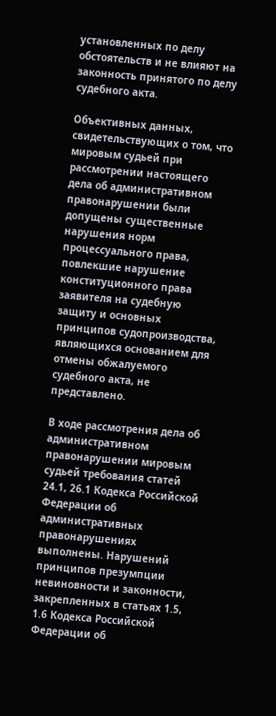установленных по делу обстоятельств и не влияют на законность принятого по делу судебного акта.

Объективных данных, свидетельствующих о том, что мировым судьей при рассмотрении настоящего дела об административном правонарушении были допущены существенные нарушения норм процессуального права, повлекшие нарушение конституционного права заявителя на судебную защиту и основных принципов судопроизводства, являющихся основанием для отмены обжалуемого судебного акта, не представлено.

В ходе рассмотрения дела об административном правонарушении мировым судьей требования статей 24.1, 26.1 Кодекса Российской Федерации об административных правонарушениях выполнены. Нарушений принципов презумпции невиновности и законности, закрепленных в статьях 1.5, 1.6 Кодекса Российской Федерации об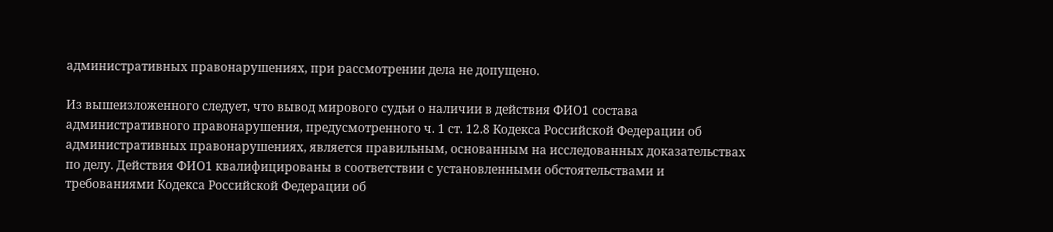административных правонарушениях, при рассмотрении дела не допущено.

Из вышеизложенного следует, что вывод мирового судьи о наличии в действия ФИО1 состава административного правонарушения, предусмотренного ч. 1 ст. 12.8 Кодекса Российской Федерации об административных правонарушениях, является правильным, основанным на исследованных доказательствах по делу. Действия ФИО1 квалифицированы в соответствии с установленными обстоятельствами и требованиями Кодекса Российской Федерации об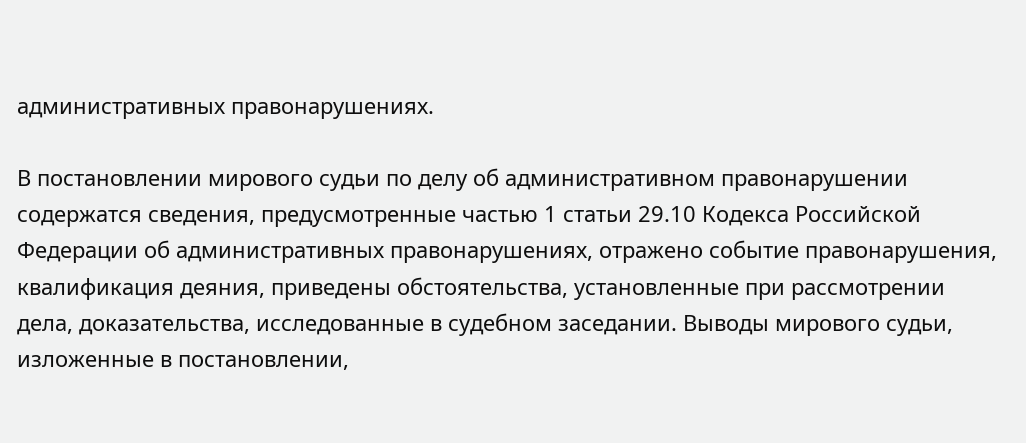административных правонарушениях.

В постановлении мирового судьи по делу об административном правонарушении содержатся сведения, предусмотренные частью 1 статьи 29.10 Кодекса Российской Федерации об административных правонарушениях, отражено событие правонарушения, квалификация деяния, приведены обстоятельства, установленные при рассмотрении дела, доказательства, исследованные в судебном заседании. Выводы мирового судьи, изложенные в постановлении,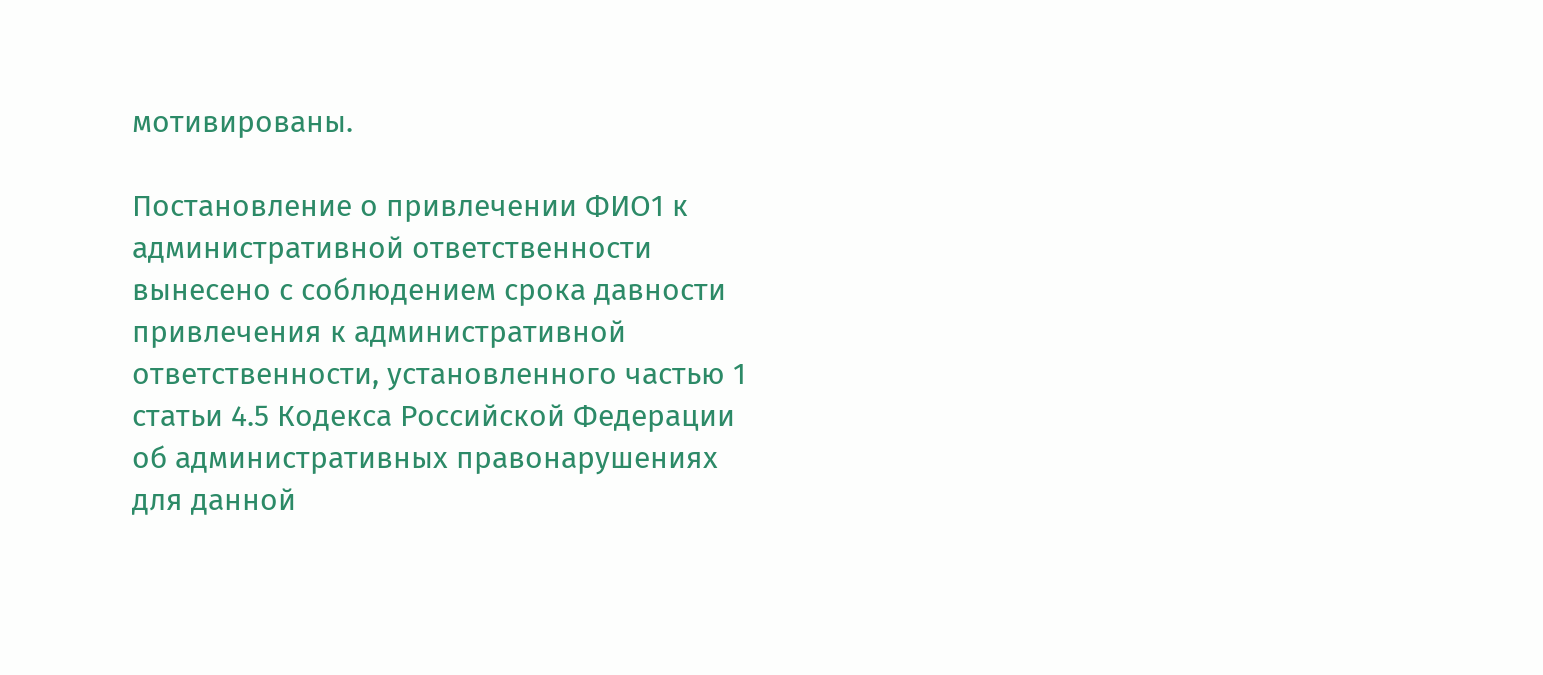мотивированы.

Постановление о привлечении ФИО1 к административной ответственности вынесено с соблюдением срока давности привлечения к административной ответственности, установленного частью 1 статьи 4.5 Кодекса Российской Федерации об административных правонарушениях для данной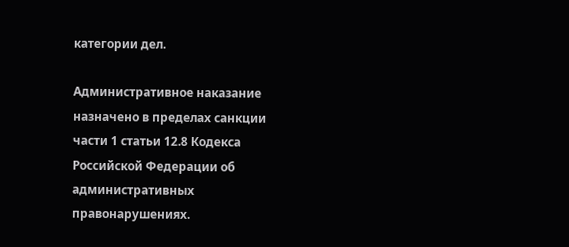категории дел.

Административное наказание назначено в пределах санкции части 1 статьи 12.8 Кодекса Российской Федерации об административных правонарушениях.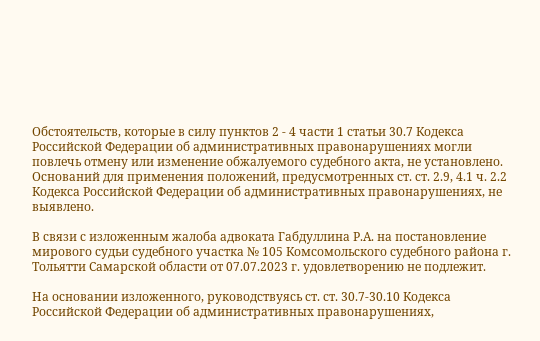Обстоятельств, которые в силу пунктов 2 - 4 части 1 статьи 30.7 Кодекса Российской Федерации об административных правонарушениях могли повлечь отмену или изменение обжалуемого судебного акта, не установлено. Оснований для применения положений, предусмотренных ст. ст. 2.9, 4.1 ч. 2.2 Кодекса Российской Федерации об административных правонарушениях, не выявлено.

В связи с изложенным жалоба адвоката Габдуллина Р.А. на постановление мирового судьи судебного участка № 105 Комсомольского судебного района г. Тольятти Самарской области от 07.07.2023 г. удовлетворению не подлежит.

На основании изложенного, руководствуясь ст. ст. 30.7-30.10 Кодекса Российской Федерации об административных правонарушениях,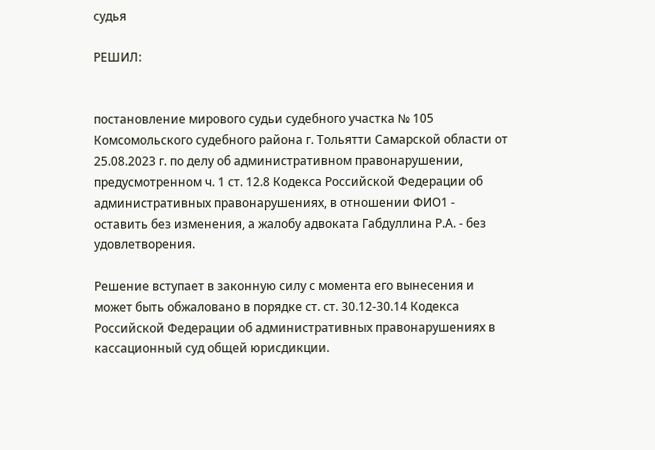судья

РЕШИЛ:


постановление мирового судьи судебного участка № 105 Комсомольского судебного района г. Тольятти Самарской области от 25.08.2023 г. по делу об административном правонарушении, предусмотренном ч. 1 ст. 12.8 Кодекса Российской Федерации об административных правонарушениях, в отношении ФИО1 - оставить без изменения, а жалобу адвоката Габдуллина Р.А. - без удовлетворения.

Решение вступает в законную силу с момента его вынесения и может быть обжаловано в порядке ст. ст. 30.12-30.14 Кодекса Российской Федерации об административных правонарушениях в кассационный суд общей юрисдикции.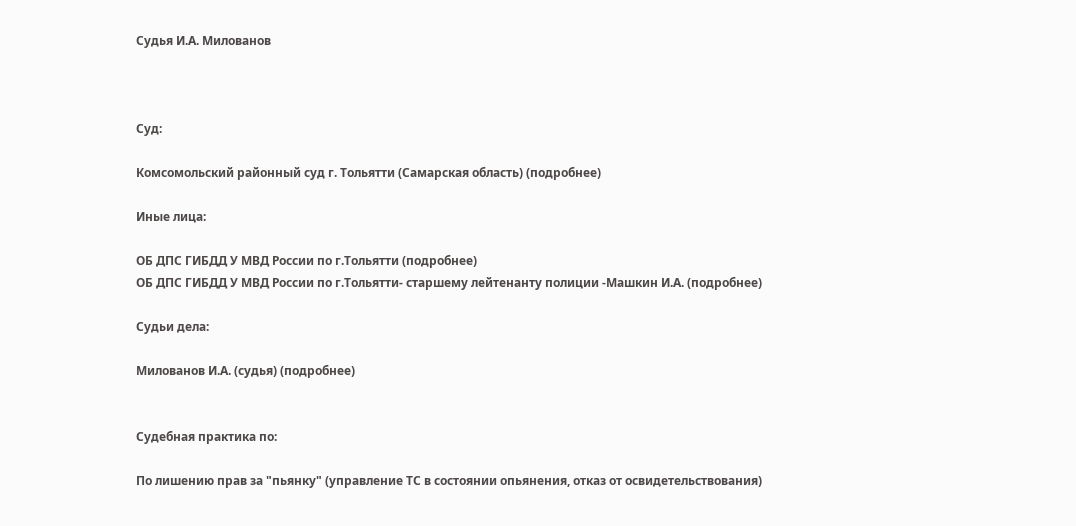Судья И.А. Милованов



Суд:

Комсомольский районный суд г. Тольятти (Самарская область) (подробнее)

Иные лица:

ОБ ДПС ГИБДД У МВД России по г.Тольятти (подробнее)
ОБ ДПС ГИБДД У МВД России по г.Тольятти- старшему лейтенанту полиции -Машкин И.А. (подробнее)

Судьи дела:

Милованов И.А. (судья) (подробнее)


Судебная практика по:

По лишению прав за "пьянку" (управление ТС в состоянии опьянения, отказ от освидетельствования)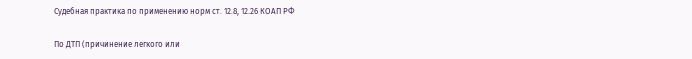Судебная практика по применению норм ст. 12.8, 12.26 КОАП РФ

По ДТП (причинение легкого или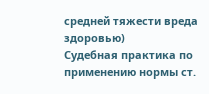средней тяжести вреда здоровью)
Судебная практика по применению нормы ст.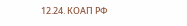12.24. КОАП РФ